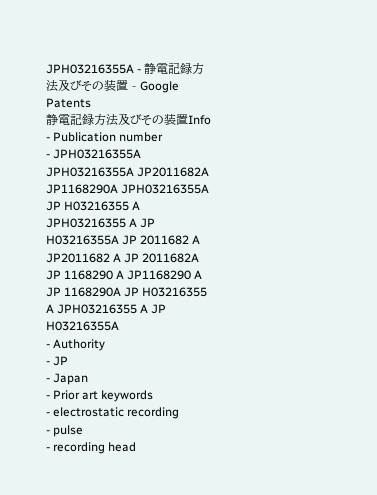JPH03216355A - 静電記録方法及びその装置 - Google Patents
静電記録方法及びその装置Info
- Publication number
- JPH03216355A JPH03216355A JP2011682A JP1168290A JPH03216355A JP H03216355 A JPH03216355 A JP H03216355A JP 2011682 A JP2011682 A JP 2011682A JP 1168290 A JP1168290 A JP 1168290A JP H03216355 A JPH03216355 A JP H03216355A
- Authority
- JP
- Japan
- Prior art keywords
- electrostatic recording
- pulse
- recording head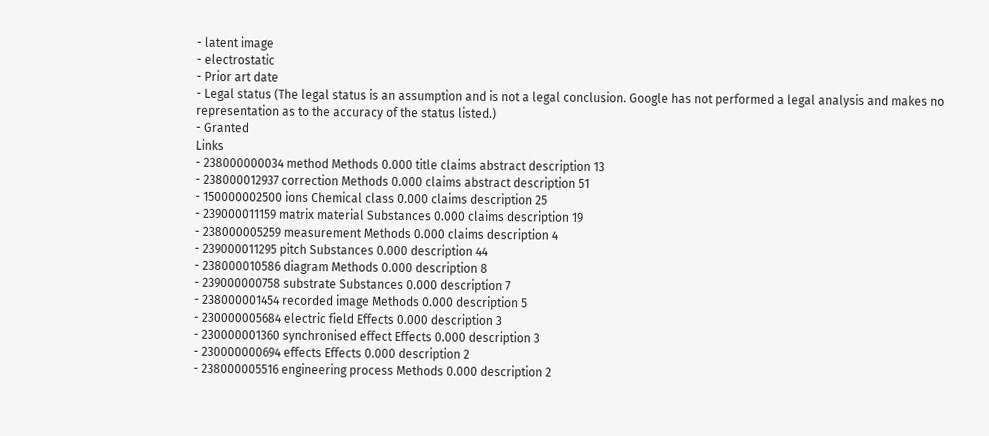- latent image
- electrostatic
- Prior art date
- Legal status (The legal status is an assumption and is not a legal conclusion. Google has not performed a legal analysis and makes no representation as to the accuracy of the status listed.)
- Granted
Links
- 238000000034 method Methods 0.000 title claims abstract description 13
- 238000012937 correction Methods 0.000 claims abstract description 51
- 150000002500 ions Chemical class 0.000 claims description 25
- 239000011159 matrix material Substances 0.000 claims description 19
- 238000005259 measurement Methods 0.000 claims description 4
- 239000011295 pitch Substances 0.000 description 44
- 238000010586 diagram Methods 0.000 description 8
- 239000000758 substrate Substances 0.000 description 7
- 238000001454 recorded image Methods 0.000 description 5
- 230000005684 electric field Effects 0.000 description 3
- 230000001360 synchronised effect Effects 0.000 description 3
- 230000000694 effects Effects 0.000 description 2
- 238000005516 engineering process Methods 0.000 description 2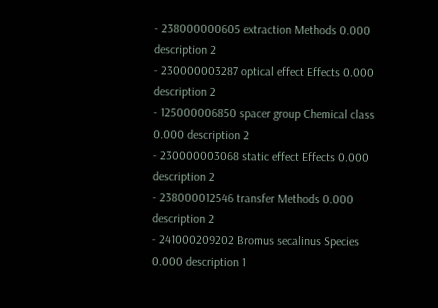- 238000000605 extraction Methods 0.000 description 2
- 230000003287 optical effect Effects 0.000 description 2
- 125000006850 spacer group Chemical class 0.000 description 2
- 230000003068 static effect Effects 0.000 description 2
- 238000012546 transfer Methods 0.000 description 2
- 241000209202 Bromus secalinus Species 0.000 description 1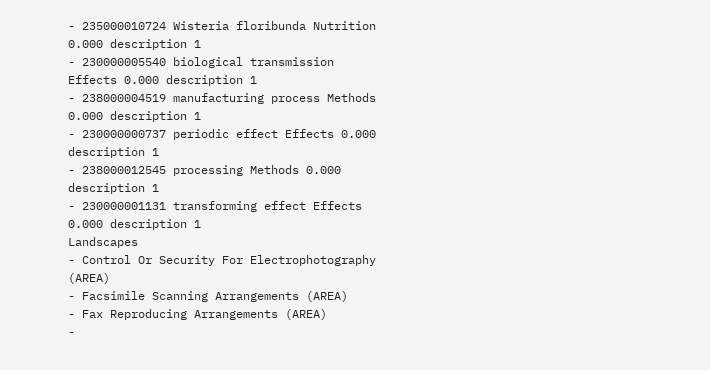- 235000010724 Wisteria floribunda Nutrition 0.000 description 1
- 230000005540 biological transmission Effects 0.000 description 1
- 238000004519 manufacturing process Methods 0.000 description 1
- 230000000737 periodic effect Effects 0.000 description 1
- 238000012545 processing Methods 0.000 description 1
- 230000001131 transforming effect Effects 0.000 description 1
Landscapes
- Control Or Security For Electrophotography (AREA)
- Facsimile Scanning Arrangements (AREA)
- Fax Reproducing Arrangements (AREA)
-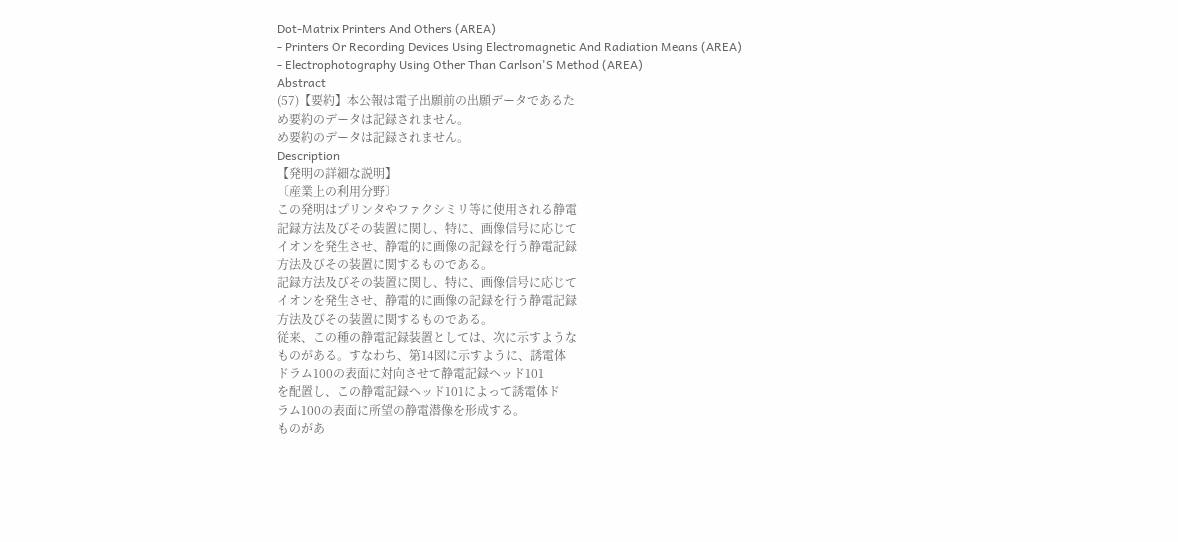Dot-Matrix Printers And Others (AREA)
- Printers Or Recording Devices Using Electromagnetic And Radiation Means (AREA)
- Electrophotography Using Other Than Carlson'S Method (AREA)
Abstract
(57)【要約】本公報は電子出願前の出願データであるた
め要約のデータは記録されません。
め要約のデータは記録されません。
Description
【発明の詳細な説明】
〔産業上の利用分野〕
この発明はプリンタやファクシミリ等に使用される静電
記録方法及びその装置に関し、特に、画像信号に応じて
イオンを発生させ、静電的に画像の記録を行う静電記録
方法及びその装置に関するものである。
記録方法及びその装置に関し、特に、画像信号に応じて
イオンを発生させ、静電的に画像の記録を行う静電記録
方法及びその装置に関するものである。
従来、この種の静電記録装置としては、次に示すような
ものがある。すなわち、第14図に示すように、誘電体
ドラム100の表面に対向させて静電記録ヘッド101
を配置し、この静電記録ヘッド101によって誘電体ド
ラム100の表面に所望の静電潜像を形成する。
ものがあ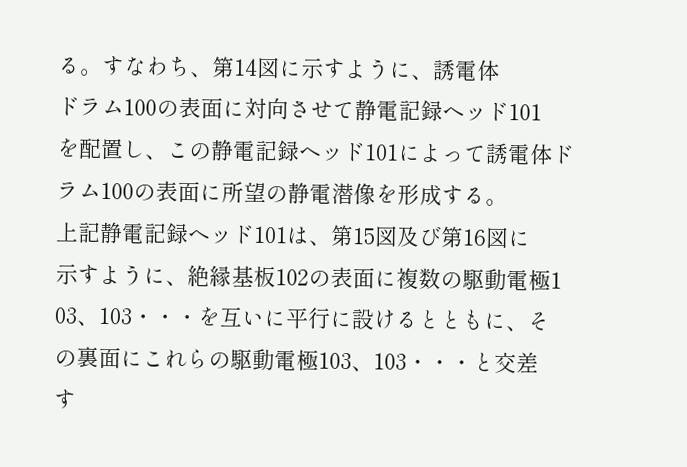る。すなわち、第14図に示すように、誘電体
ドラム100の表面に対向させて静電記録ヘッド101
を配置し、この静電記録ヘッド101によって誘電体ド
ラム100の表面に所望の静電潜像を形成する。
上記静電記録ヘッド101は、第15図及び第16図に
示すように、絶縁基板102の表面に複数の駆動電極1
03、103・・・を互いに平行に設けるとともに、そ
の裏面にこれらの駆動電極103、103・・・と交差
す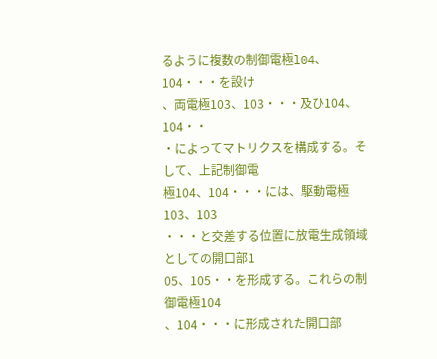るように複数の制御電極l04、104・・・を設け
、両電極103、103・・・及ひ104、104・・
・によってマトリクスを構成する。そして、上記制御電
極104、104・・・には、駆動電極103、103
・・・と交差する位置に放電生成領域としての開口部1
05、105・・を形成する。これらの制御電極104
、104・・・に形成された開口部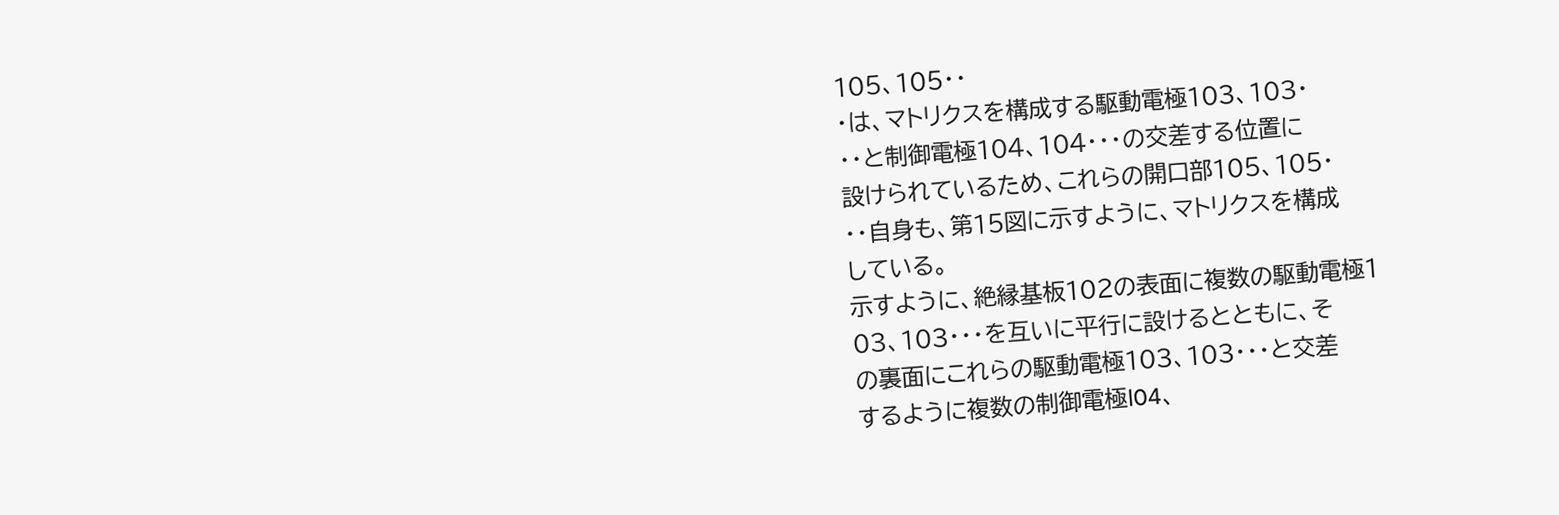105、105・・
・は、マトリクスを構成する駆動電極103、103・
・・と制御電極104、104・・・の交差する位置に
設けられているため、これらの開口部105、105・
・・自身も、第15図に示すように、マトリクスを構成
している。
示すように、絶縁基板102の表面に複数の駆動電極1
03、103・・・を互いに平行に設けるとともに、そ
の裏面にこれらの駆動電極103、103・・・と交差
するように複数の制御電極l04、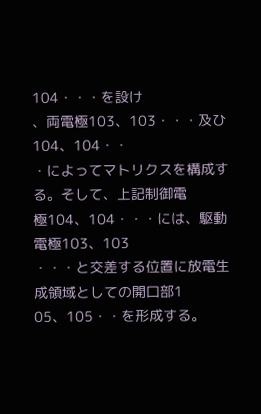104・・・を設け
、両電極103、103・・・及ひ104、104・・
・によってマトリクスを構成する。そして、上記制御電
極104、104・・・には、駆動電極103、103
・・・と交差する位置に放電生成領域としての開口部1
05、105・・を形成する。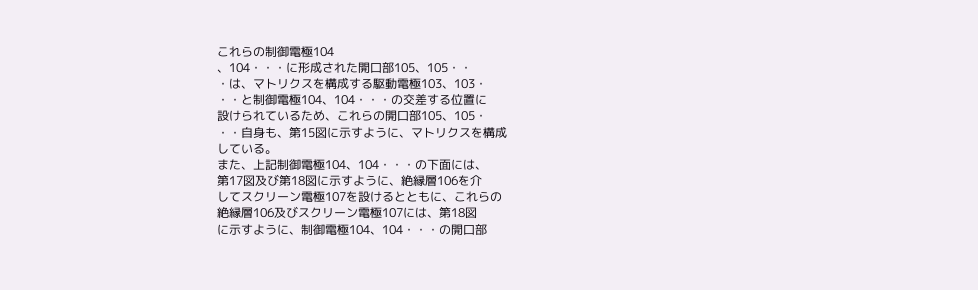これらの制御電極104
、104・・・に形成された開口部105、105・・
・は、マトリクスを構成する駆動電極103、103・
・・と制御電極104、104・・・の交差する位置に
設けられているため、これらの開口部105、105・
・・自身も、第15図に示すように、マトリクスを構成
している。
また、上記制御電極104、104・・・の下面には、
第17図及び第18図に示すように、絶縁層106を介
してスクリーン電極107を設けるとともに、これらの
絶縁層106及びスクリーン電極107には、第18図
に示すように、制御電極104、104・・・の開口部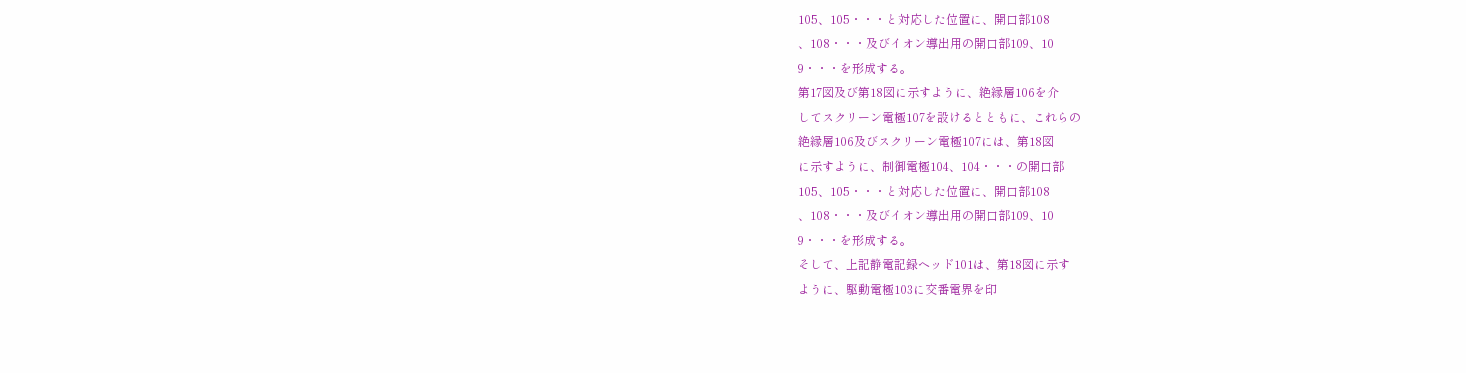105、105・・・と対応した位置に、開口部108
、108・・・及びイオン導出用の開口部109、10
9・・・を形成する。
第17図及び第18図に示すように、絶縁層106を介
してスクリーン電極107を設けるとともに、これらの
絶縁層106及びスクリーン電極107には、第18図
に示すように、制御電極104、104・・・の開口部
105、105・・・と対応した位置に、開口部108
、108・・・及びイオン導出用の開口部109、10
9・・・を形成する。
そして、上記静電記録ヘッド101は、第18図に示す
ように、駆動電極103に交番電界を印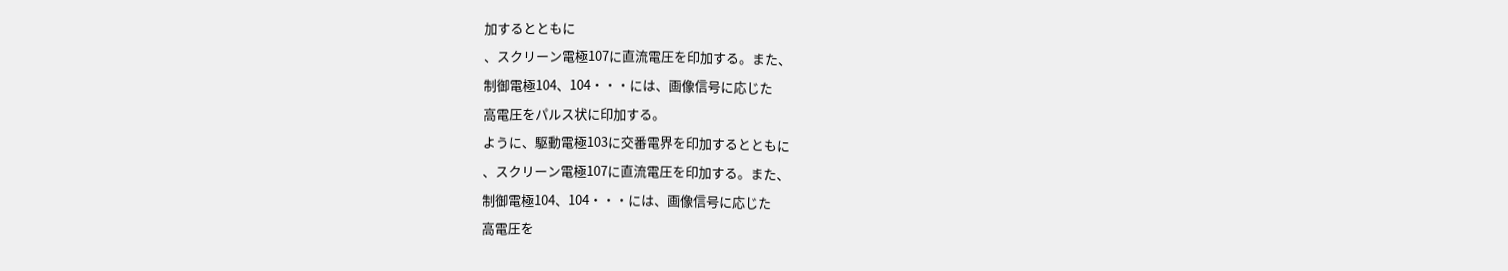加するとともに
、スクリーン電極107に直流電圧を印加する。また、
制御電極104、104・・・には、画像信号に応じた
高電圧をパルス状に印加する。
ように、駆動電極103に交番電界を印加するとともに
、スクリーン電極107に直流電圧を印加する。また、
制御電極104、104・・・には、画像信号に応じた
高電圧を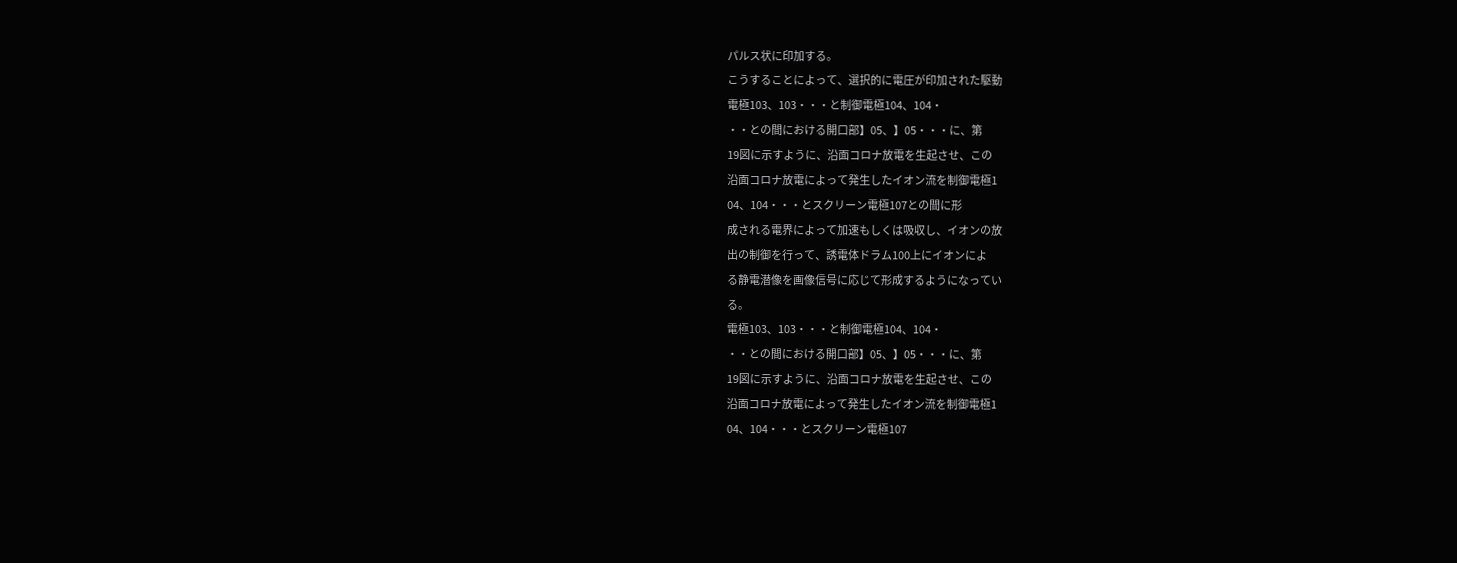パルス状に印加する。
こうすることによって、選択的に電圧が印加された駆動
電極103、103・・・と制御電極104、104・
・・との間における開口部】05、】05・・・に、第
19図に示すように、沿面コロナ放電を生起させ、この
沿面コロナ放電によって発生したイオン流を制御電極1
04、104・・・とスクリーン電極107との間に形
成される電界によって加速もしくは吸収し、イオンの放
出の制御を行って、誘電体ドラム100上にイオンによ
る静電潜像を画像信号に応じて形成するようになってい
る。
電極103、103・・・と制御電極104、104・
・・との間における開口部】05、】05・・・に、第
19図に示すように、沿面コロナ放電を生起させ、この
沿面コロナ放電によって発生したイオン流を制御電極1
04、104・・・とスクリーン電極107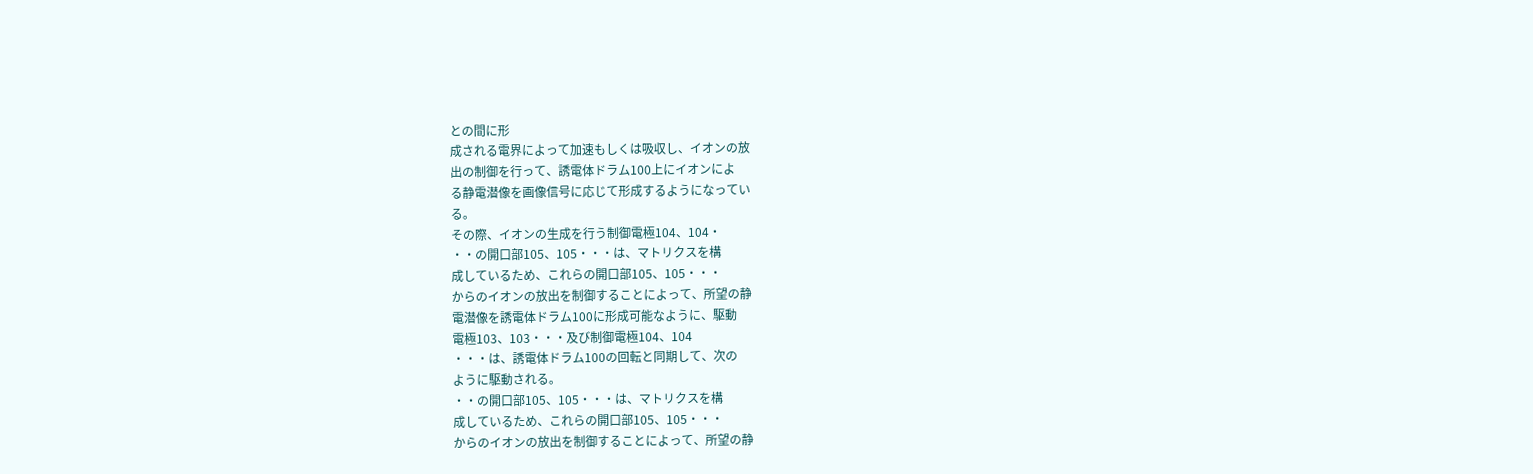との間に形
成される電界によって加速もしくは吸収し、イオンの放
出の制御を行って、誘電体ドラム100上にイオンによ
る静電潜像を画像信号に応じて形成するようになってい
る。
その際、イオンの生成を行う制御電極104、104・
・・の開口部105、105・・・は、マトリクスを構
成しているため、これらの開口部105、105・・・
からのイオンの放出を制御することによって、所望の静
電潜像を誘電体ドラム100に形成可能なように、駆動
電極103、103・・・及び制御電極104、104
・・・は、誘電体ドラム100の回転と同期して、次の
ように駆動される。
・・の開口部105、105・・・は、マトリクスを構
成しているため、これらの開口部105、105・・・
からのイオンの放出を制御することによって、所望の静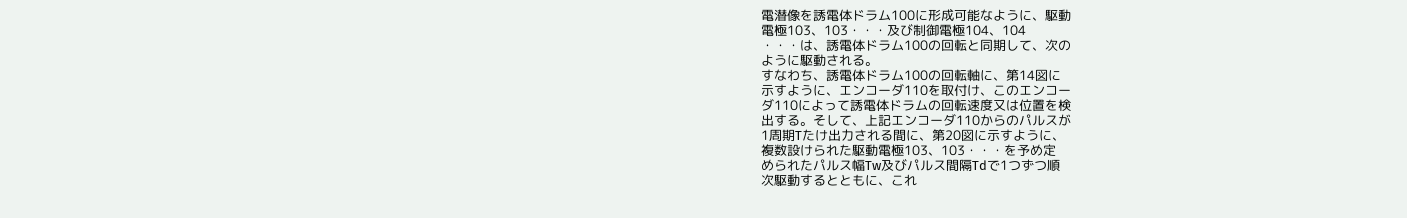電潜像を誘電体ドラム100に形成可能なように、駆動
電極103、103・・・及び制御電極104、104
・・・は、誘電体ドラム100の回転と同期して、次の
ように駆動される。
すなわち、誘電体ドラム100の回転軸に、第14図に
示すように、エンコーダ110を取付け、このエンコー
ダ110によって誘電体ドラムの回転速度又は位置を検
出する。そして、上記エンコーダ110からのパルスが
1周期Tたけ出力される間に、第20図に示すように、
複数設けられた駆動電極103、103・・・を予め定
められたパルス幅Tw及びパルス間隔Tdで1つずつ順
次駆動するとともに、これ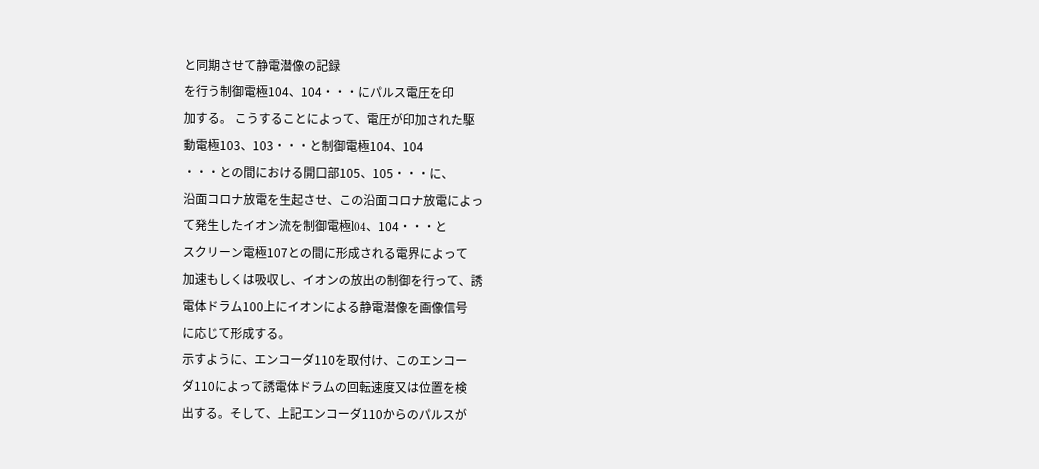と同期させて静電潜像の記録
を行う制御電極104、104・・・にパルス電圧を印
加する。 こうすることによって、電圧が印加された駆
動電極103、103・・・と制御電極104、104
・・・との間における開口部105、105・・・に、
沿面コロナ放電を生起させ、この沿面コロナ放電によっ
て発生したイオン流を制御電極l04、104・・・と
スクリーン電極107との間に形成される電界によって
加速もしくは吸収し、イオンの放出の制御を行って、誘
電体ドラム100上にイオンによる静電潜像を画像信号
に応じて形成する。
示すように、エンコーダ110を取付け、このエンコー
ダ110によって誘電体ドラムの回転速度又は位置を検
出する。そして、上記エンコーダ110からのパルスが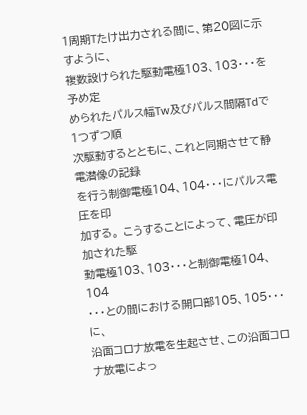1周期Tたけ出力される間に、第20図に示すように、
複数設けられた駆動電極103、103・・・を予め定
められたパルス幅Tw及びパルス間隔Tdで1つずつ順
次駆動するとともに、これと同期させて静電潜像の記録
を行う制御電極104、104・・・にパルス電圧を印
加する。 こうすることによって、電圧が印加された駆
動電極103、103・・・と制御電極104、104
・・・との間における開口部105、105・・・に、
沿面コロナ放電を生起させ、この沿面コロナ放電によっ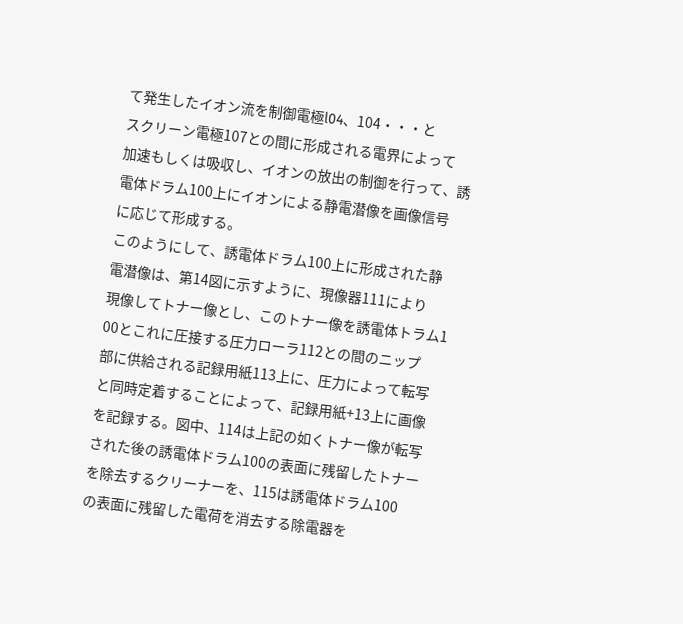て発生したイオン流を制御電極l04、104・・・と
スクリーン電極107との間に形成される電界によって
加速もしくは吸収し、イオンの放出の制御を行って、誘
電体ドラム100上にイオンによる静電潜像を画像信号
に応じて形成する。
このようにして、誘電体ドラム100上に形成された静
電潜像は、第14図に示すように、現像器111により
現像してトナー像とし、このトナー像を誘電体トラム1
00とこれに圧接する圧力ローラ112との間のニップ
部に供給される記録用紙113上に、圧力によって転写
と同時定着することによって、記録用紙+13上に画像
を記録する。図中、114は上記の如くトナー像が転写
された後の誘電体ドラム100の表面に残留したトナー
を除去するクリーナーを、115は誘電体ドラム100
の表面に残留した電荷を消去する除電器を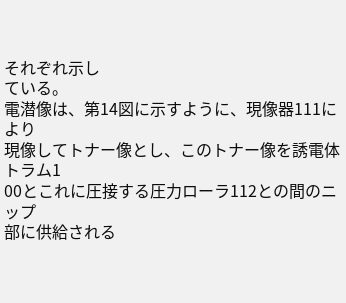それぞれ示し
ている。
電潜像は、第14図に示すように、現像器111により
現像してトナー像とし、このトナー像を誘電体トラム1
00とこれに圧接する圧力ローラ112との間のニップ
部に供給される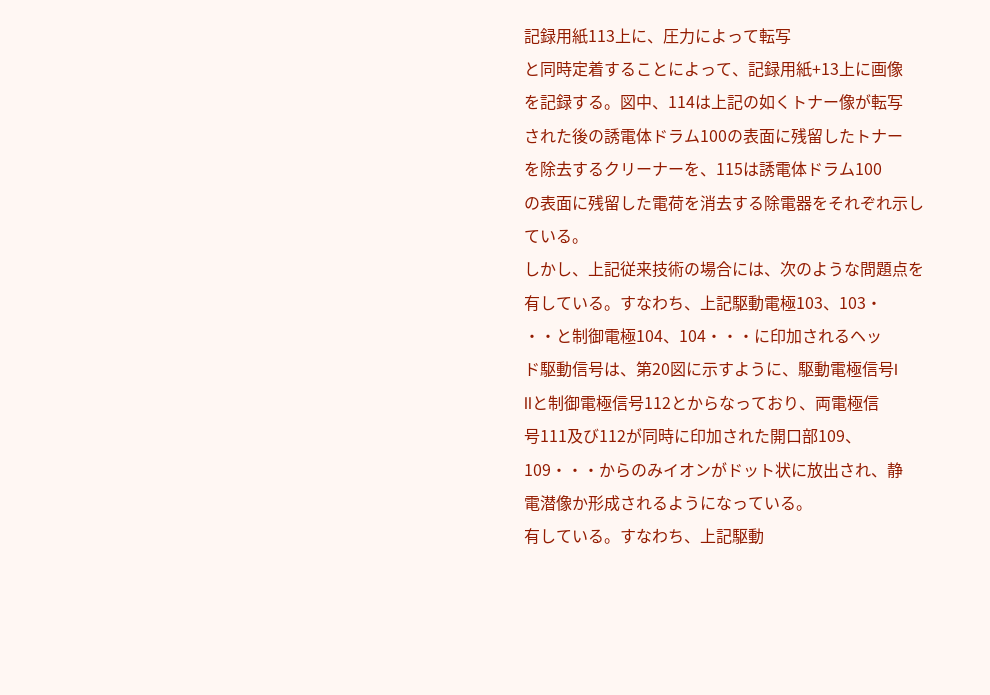記録用紙113上に、圧力によって転写
と同時定着することによって、記録用紙+13上に画像
を記録する。図中、114は上記の如くトナー像が転写
された後の誘電体ドラム100の表面に残留したトナー
を除去するクリーナーを、115は誘電体ドラム100
の表面に残留した電荷を消去する除電器をそれぞれ示し
ている。
しかし、上記従来技術の場合には、次のような問題点を
有している。すなわち、上記駆動電極103、103・
・・と制御電極104、104・・・に印加されるヘッ
ド駆動信号は、第20図に示すように、駆動電極信号I
llと制御電極信号112とからなっており、両電極信
号111及び112が同時に印加された開口部109、
109・・・からのみイオンがドット状に放出され、静
電潜像か形成されるようになっている。
有している。すなわち、上記駆動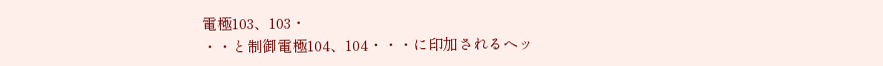電極103、103・
・・と制御電極104、104・・・に印加されるヘッ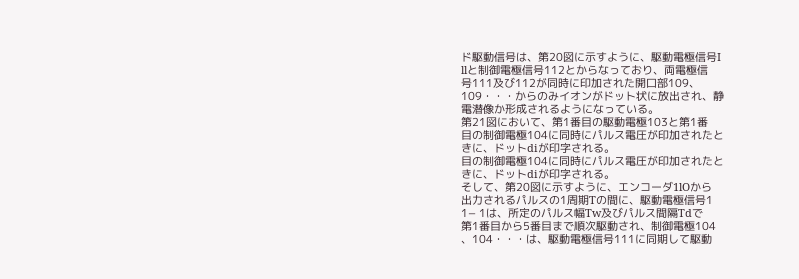ド駆動信号は、第20図に示すように、駆動電極信号I
llと制御電極信号112とからなっており、両電極信
号111及び112が同時に印加された開口部109、
109・・・からのみイオンがドット状に放出され、静
電潜像か形成されるようになっている。
第21図において、第1番目の駆動電極103と第1番
目の制御電極104に同時にパルス電圧が印加されたと
きに、ドットdiが印字される。
目の制御電極104に同時にパルス電圧が印加されたと
きに、ドットdiが印字される。
そして、第20図に示すように、エンコーダ1lOから
出力されるパルスの1周期Tの間に、駆動電極信号1
1− 1は、所定のパルス幅Tw及びパルス間隔Tdで
第1番目から5番目まで順次駆動され、制御電極104
、104・・・は、駆動電極信号111に同期して駆動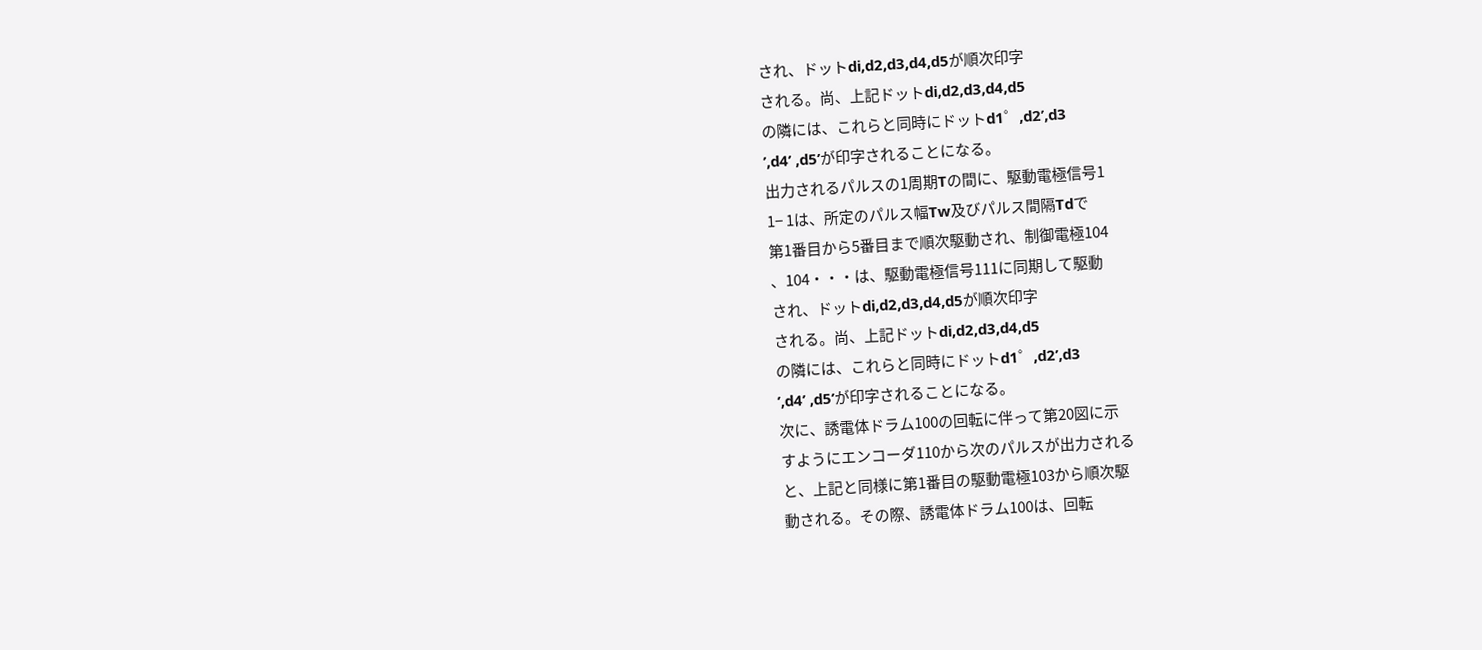され、ドットdi,d2,d3,d4,d5が順次印字
される。尚、上記ドットdi,d2,d3,d4,d5
の隣には、これらと同時にドットd1゜,d2’,d3
’,d4’ ,d5’が印字されることになる。
出力されるパルスの1周期Tの間に、駆動電極信号1
1− 1は、所定のパルス幅Tw及びパルス間隔Tdで
第1番目から5番目まで順次駆動され、制御電極104
、104・・・は、駆動電極信号111に同期して駆動
され、ドットdi,d2,d3,d4,d5が順次印字
される。尚、上記ドットdi,d2,d3,d4,d5
の隣には、これらと同時にドットd1゜,d2’,d3
’,d4’ ,d5’が印字されることになる。
次に、誘電体ドラム100の回転に伴って第20図に示
すようにエンコーダ110から次のパルスが出力される
と、上記と同様に第1番目の駆動電極103から順次駆
動される。その際、誘電体ドラム100は、回転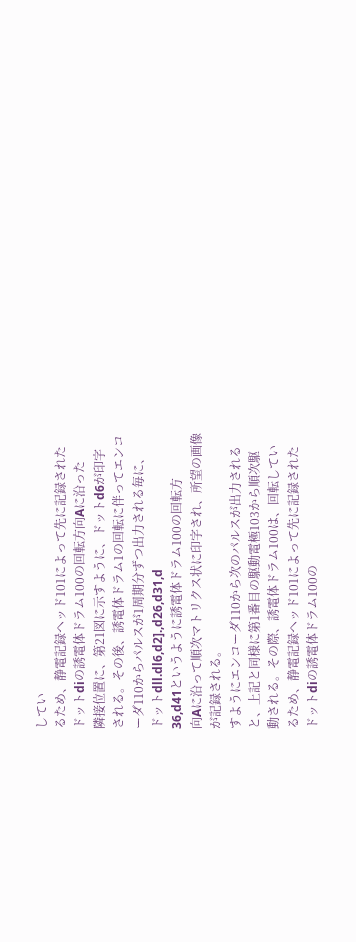してい
るため、静電記録ヘッド101によって先に記録された
ドットdiの誘電体ドラム100の回転方向Aに沿った
隣接位置に、第21図に示すように、ドットd6が印字
される。その後、誘電体ドラム1の回転に伴ってエンコ
ーダ110からパルスが1周期分ずつ出力される毎に、
ドットdll.dl6,d2].,d26,d31,d
36,d41というように誘電体ドラム100の回転方
向Aに沿って順次マトリクス状に印字され、所望の画像
が記録される。
すようにエンコーダ110から次のパルスが出力される
と、上記と同様に第1番目の駆動電極103から順次駆
動される。その際、誘電体ドラム100は、回転してい
るため、静電記録ヘッド101によって先に記録された
ドットdiの誘電体ドラム100の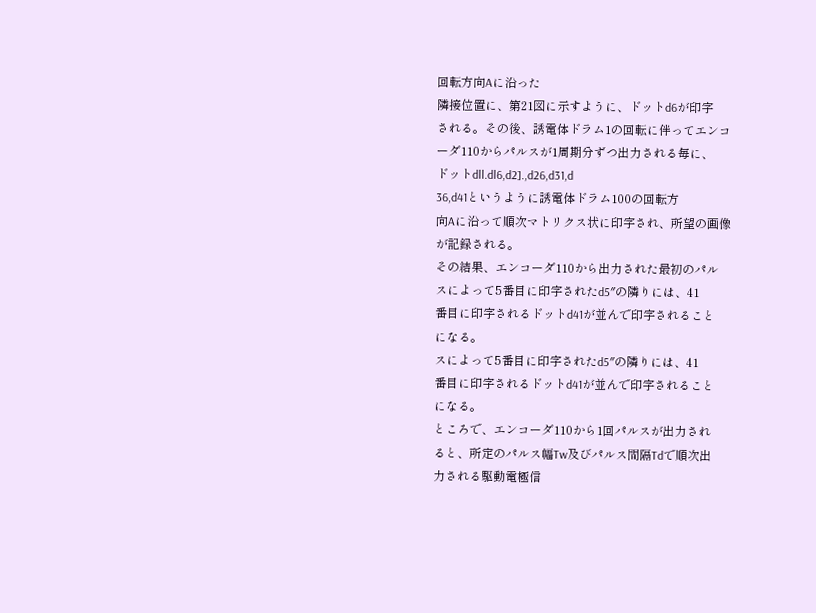回転方向Aに沿った
隣接位置に、第21図に示すように、ドットd6が印字
される。その後、誘電体ドラム1の回転に伴ってエンコ
ーダ110からパルスが1周期分ずつ出力される毎に、
ドットdll.dl6,d2].,d26,d31,d
36,d41というように誘電体ドラム100の回転方
向Aに沿って順次マトリクス状に印字され、所望の画像
が記録される。
その結果、エンコーダ110から出力された最初のパル
スによって5番目に印字されたd5″の隣りには、41
番目に印字されるドットd41が並んで印字されること
になる。
スによって5番目に印字されたd5″の隣りには、41
番目に印字されるドットd41が並んで印字されること
になる。
ところで、エンコーダ110から1回パルスが出力され
ると、所定のパルス幅Tw及びパルス間隔Tdで順次出
力される駆動電極信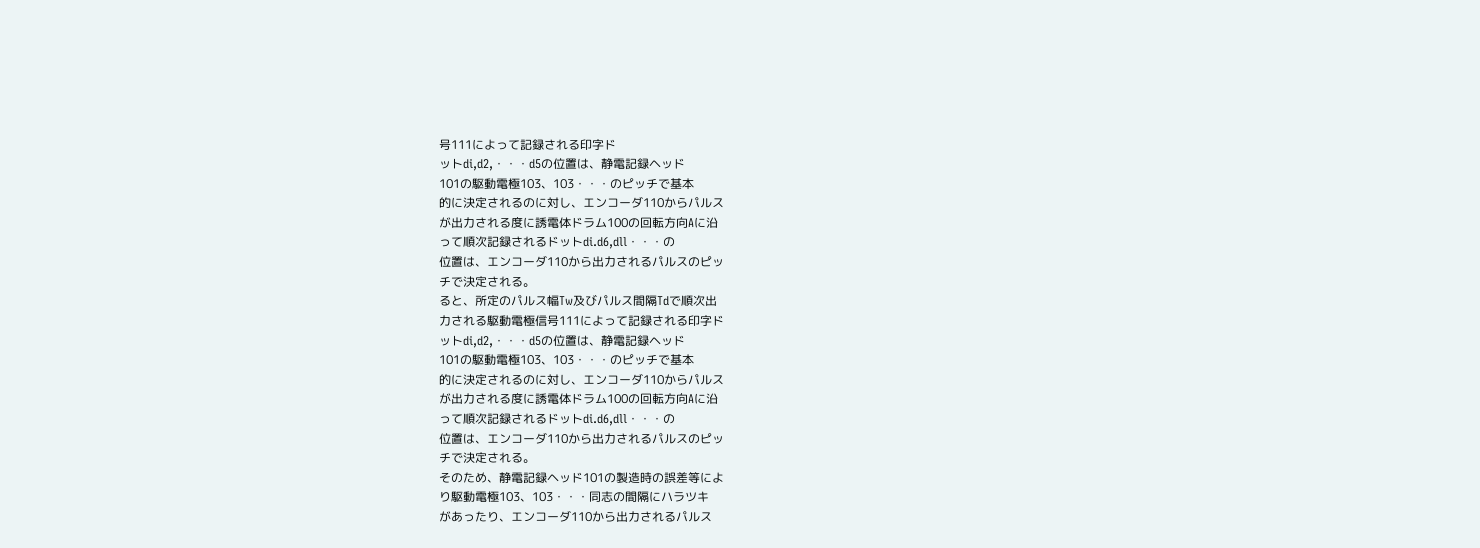号111によって記録される印字ド
ットdi,d2,・・・d5の位置は、静電記録ヘッド
101の駆動電極103、103・・・のピッチで基本
的に決定されるのに対し、エンコーダ110からパルス
が出力される度に誘電体ドラム100の回転方向Aに沿
って順次記録されるドットdi.d6,dll・・・の
位置は、エンコーダ110から出力されるパルスのピッ
チで決定される。
ると、所定のパルス幅Tw及びパルス間隔Tdで順次出
力される駆動電極信号111によって記録される印字ド
ットdi,d2,・・・d5の位置は、静電記録ヘッド
101の駆動電極103、103・・・のピッチで基本
的に決定されるのに対し、エンコーダ110からパルス
が出力される度に誘電体ドラム100の回転方向Aに沿
って順次記録されるドットdi.d6,dll・・・の
位置は、エンコーダ110から出力されるパルスのピッ
チで決定される。
そのため、静電記録ヘッド101の製造時の誤差等によ
り駆動電極103、103・・・同志の間隔にハラツキ
があったり、エンコーダ110から出力されるパルス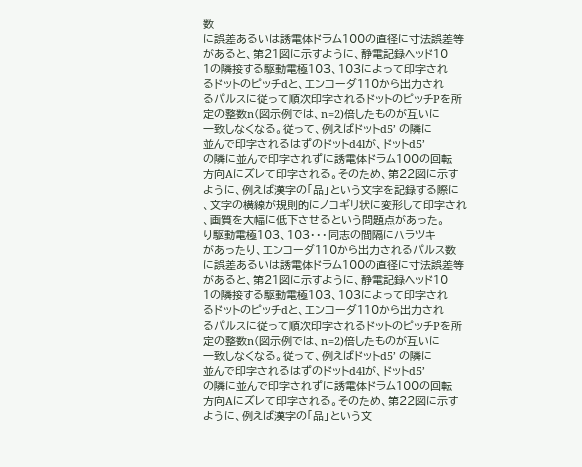数
に誤差あるいは誘電体ドラム100の直径に寸法誤差等
があると、第21図に示すように、静電記録ヘッド10
1の隣接する駆動電極103、103によって印字され
るドットのピッチdと、エンコーダ110から出力され
るパルスに従って順次印字されるドットのピッチPを所
定の整数n(図示例では、n=2)倍したものが互いに
一致しなくなる。従って、例えばドットd5’ の隣に
並んで印字されるはずのドットd4lが、ドットd5’
の隣に並んで印字されずに誘電体ドラム100の回転
方向Aにズレて印字される。そのため、第22図に示す
ように、例えば漢字の「品」という文字を記録する際に
、文字の横線が規則的にノコギリ状に変形して印字され
、画質を大幅に低下させるという問題点があった。
り駆動電極103、103・・・同志の間隔にハラツキ
があったり、エンコーダ110から出力されるパルス数
に誤差あるいは誘電体ドラム100の直径に寸法誤差等
があると、第21図に示すように、静電記録ヘッド10
1の隣接する駆動電極103、103によって印字され
るドットのピッチdと、エンコーダ110から出力され
るパルスに従って順次印字されるドットのピッチPを所
定の整数n(図示例では、n=2)倍したものが互いに
一致しなくなる。従って、例えばドットd5’ の隣に
並んで印字されるはずのドットd4lが、ドットd5’
の隣に並んで印字されずに誘電体ドラム100の回転
方向Aにズレて印字される。そのため、第22図に示す
ように、例えば漢字の「品」という文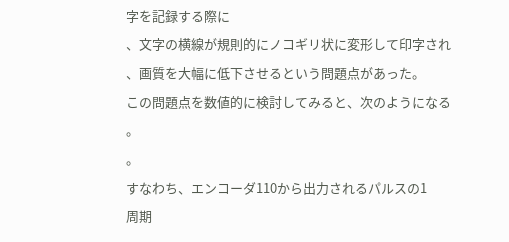字を記録する際に
、文字の横線が規則的にノコギリ状に変形して印字され
、画質を大幅に低下させるという問題点があった。
この問題点を数値的に検討してみると、次のようになる
。
。
すなわち、エンコーダ110から出力されるパルスの1
周期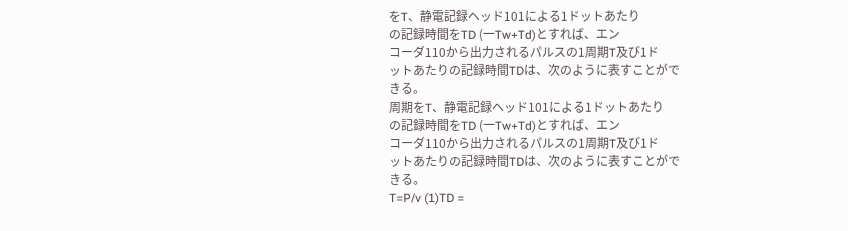をT、静電記録ヘッド101による1ドットあたり
の記録時間をTD (一Tw+Td)とすれば、エン
コーダ110から出力されるパルスの1周期T及び1ド
ットあたりの記録時間TDは、次のように表すことがで
きる。
周期をT、静電記録ヘッド101による1ドットあたり
の記録時間をTD (一Tw+Td)とすれば、エン
コーダ110から出力されるパルスの1周期T及び1ド
ットあたりの記録時間TDは、次のように表すことがで
きる。
T=P/v (1)TD =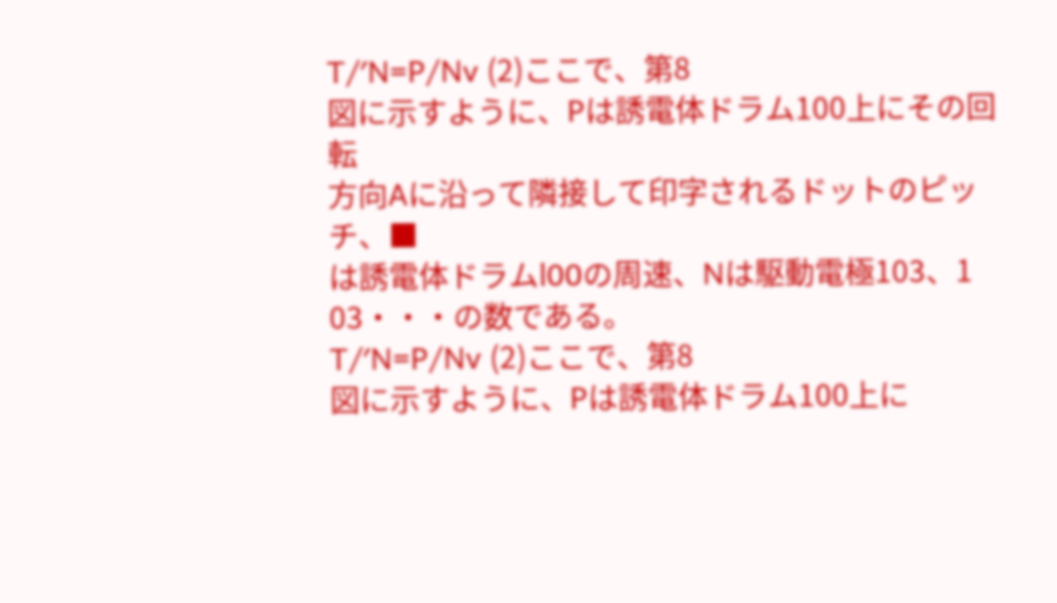T/′N=P/Nv (2)ここで、第8
図に示すように、Pは誘電体ドラム100上にその回転
方向Aに沿って隣接して印字されるドットのピッチ、■
は誘電体ドラムl00の周速、Nは駆動電極103、1
03・・・の数である。
T/′N=P/Nv (2)ここで、第8
図に示すように、Pは誘電体ドラム100上に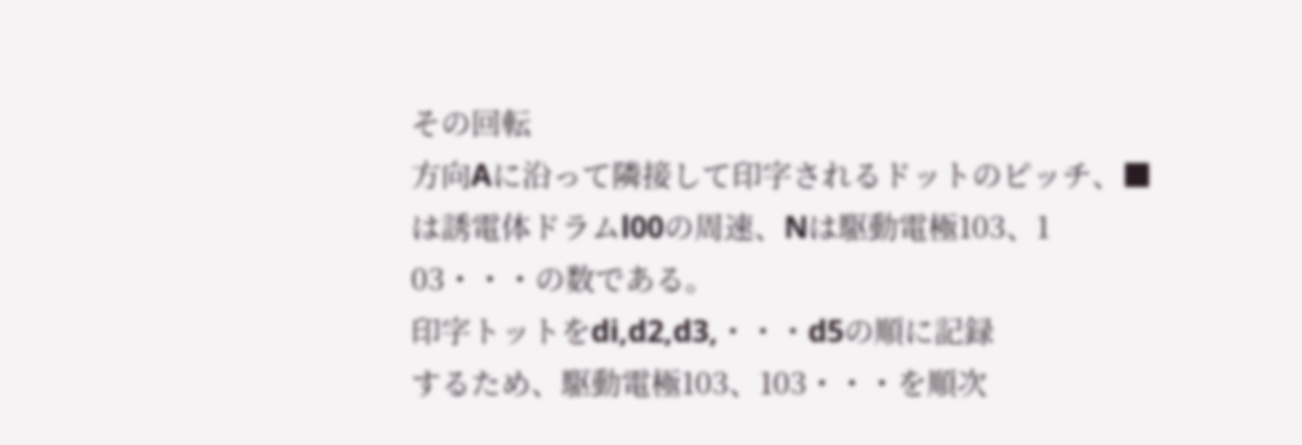その回転
方向Aに沿って隣接して印字されるドットのピッチ、■
は誘電体ドラムl00の周速、Nは駆動電極103、1
03・・・の数である。
印字トットをdi,d2,d3,・・・d5の順に記録
するため、駆動電極103、103・・・を順次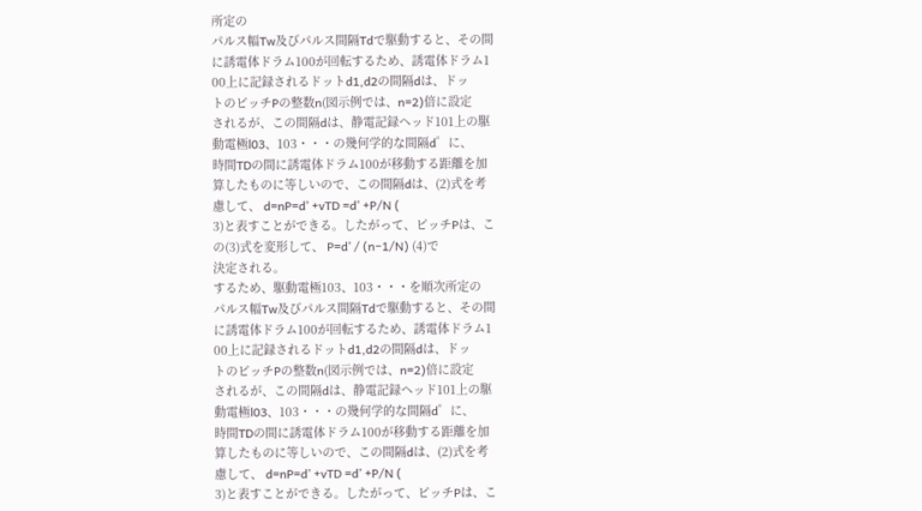所定の
パルス幅Tw及びパルス間隔Tdで駆動すると、その間
に誘電体ドラム100が回転するため、誘電体ドラム1
00上に記録されるドットd1,d2の間隔dは、ドッ
トのピッチPの整数n(図示例では、n=2)倍に設定
されるが、この間隔dは、静電記録ヘッド101上の駆
動電極l03、103・・・の幾何学的な間隔d゜に、
時間TDの間に誘電体ドラム100が移動する距離を加
算したものに等しいので、この間隔dは、(2)式を考
慮して、 d=nP=d’ +vTD =d’ +P/N (
3)と表すことができる。したがって、ピッチPは、こ
の(3)式を変形して、 P=d’ / (n−1/N) (4)で
決定される。
するため、駆動電極103、103・・・を順次所定の
パルス幅Tw及びパルス間隔Tdで駆動すると、その間
に誘電体ドラム100が回転するため、誘電体ドラム1
00上に記録されるドットd1,d2の間隔dは、ドッ
トのピッチPの整数n(図示例では、n=2)倍に設定
されるが、この間隔dは、静電記録ヘッド101上の駆
動電極l03、103・・・の幾何学的な間隔d゜に、
時間TDの間に誘電体ドラム100が移動する距離を加
算したものに等しいので、この間隔dは、(2)式を考
慮して、 d=nP=d’ +vTD =d’ +P/N (
3)と表すことができる。したがって、ピッチPは、こ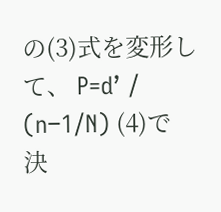の(3)式を変形して、 P=d’ / (n−1/N) (4)で
決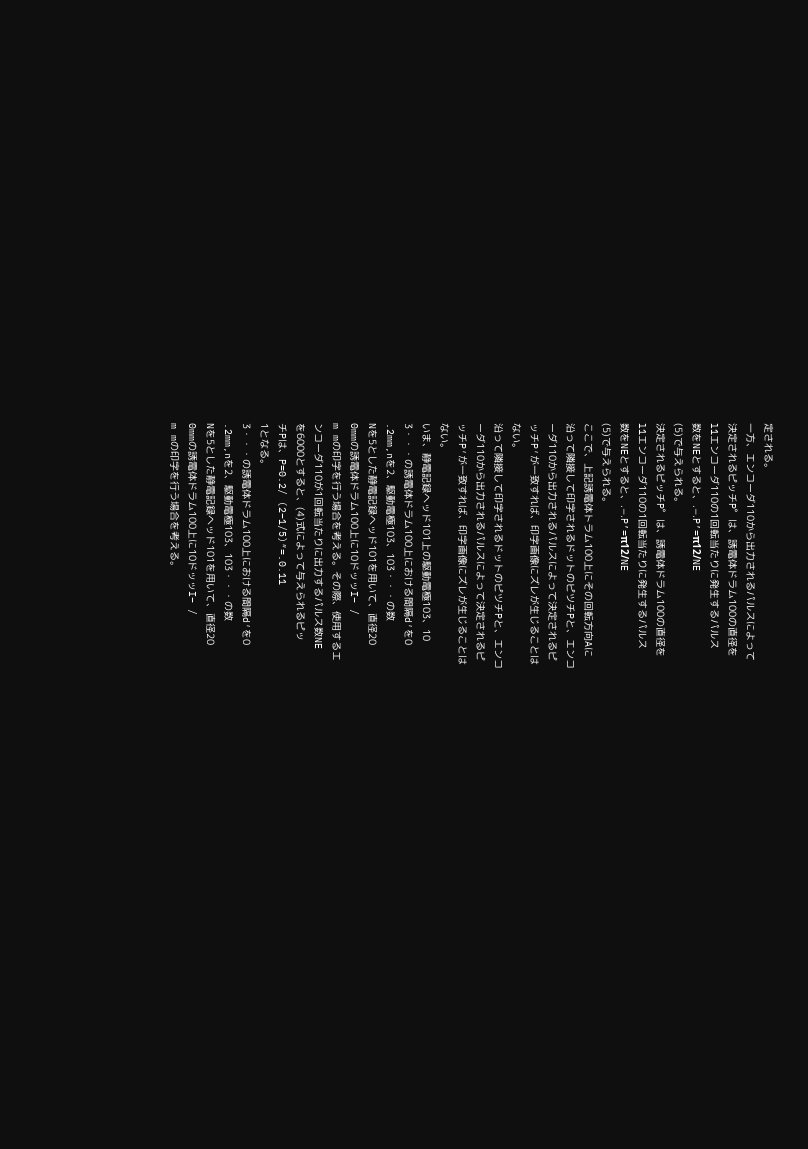定される。
一方、エンコーダ110から出力されるパルスによって
決定されるピッチP゜は、誘電体ドラム100の直径を
l1エンコーダ110の1回転当たりに発生するパルス
数をNEとすると、.−.P’=π12/NE
(5)で与えられる。
決定されるピッチP゜は、誘電体ドラム100の直径を
l1エンコーダ110の1回転当たりに発生するパルス
数をNEとすると、.−.P’=π12/NE
(5)で与えられる。
ここで、上記誘電体トラム100上にその回転方向Aに
沿って隣接して印字されるドットのピツチPと、エンコ
ーダ110から出力されるパルスによって決定されるピ
ッチP′が一致すれば、印字画像にズレが生じることは
ない。
沿って隣接して印字されるドットのピツチPと、エンコ
ーダ110から出力されるパルスによって決定されるピ
ッチP′が一致すれば、印字画像にズレが生じることは
ない。
いま、静電記録ヘッド101上の駆動電極103、10
3・・・の誘電体ドラム100上における間隔d′を0
.2mm,nを2、駆動電極103、103・・・の数
Nを5とした静電記録ヘッド101を用いて、直径20
0mmの誘電体ドラム100上に10ドッッI− /
m mの印字を行う場合を考える。その際、使用するエ
ンコーダ110が1回転当たりに出力するパルス数NE
を6000とすると、(4)式によって与えられるピッ
チPは、P=0.2/ (2−1/5)″=.0.11
1となる。
3・・・の誘電体ドラム100上における間隔d′を0
.2mm,nを2、駆動電極103、103・・・の数
Nを5とした静電記録ヘッド101を用いて、直径20
0mmの誘電体ドラム100上に10ドッッI− /
m mの印字を行う場合を考える。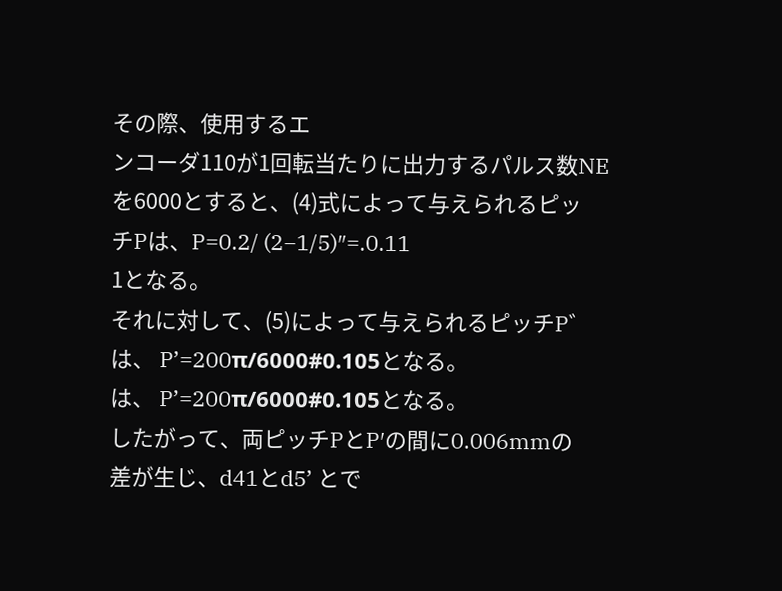その際、使用するエ
ンコーダ110が1回転当たりに出力するパルス数NE
を6000とすると、(4)式によって与えられるピッ
チPは、P=0.2/ (2−1/5)″=.0.11
1となる。
それに対して、(5)によって与えられるピッチP゛
は、 P’=200π/6000#0.105となる。
は、 P’=200π/6000#0.105となる。
したがって、両ピッチPとP′の間に0.006mmの
差が生じ、d41とd5’ とで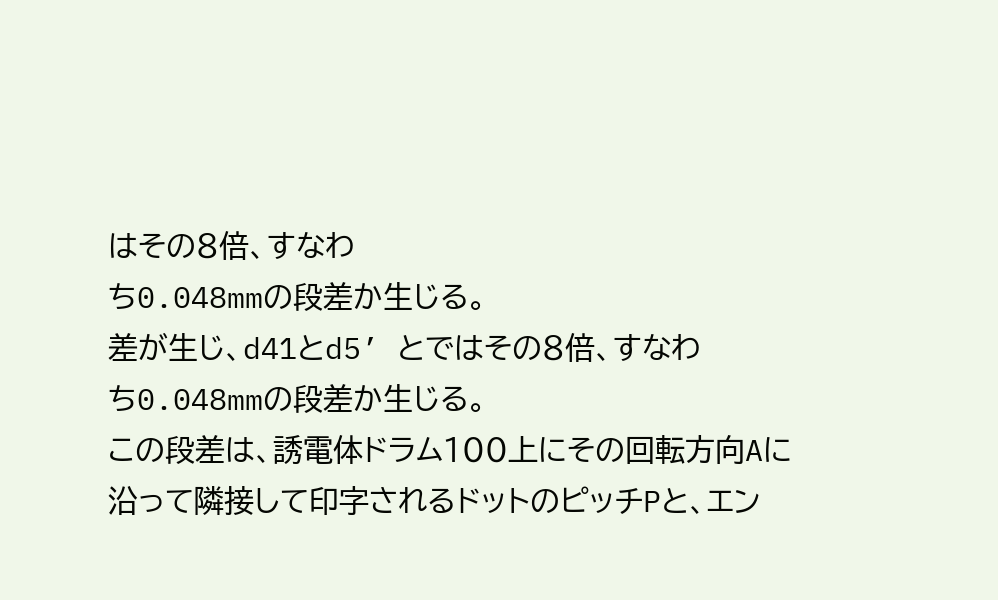はその8倍、すなわ
ち0.048mmの段差か生じる。
差が生じ、d41とd5’ とではその8倍、すなわ
ち0.048mmの段差か生じる。
この段差は、誘電体ドラム100上にその回転方向Aに
沿って隣接して印字されるドットのピッチPと、エン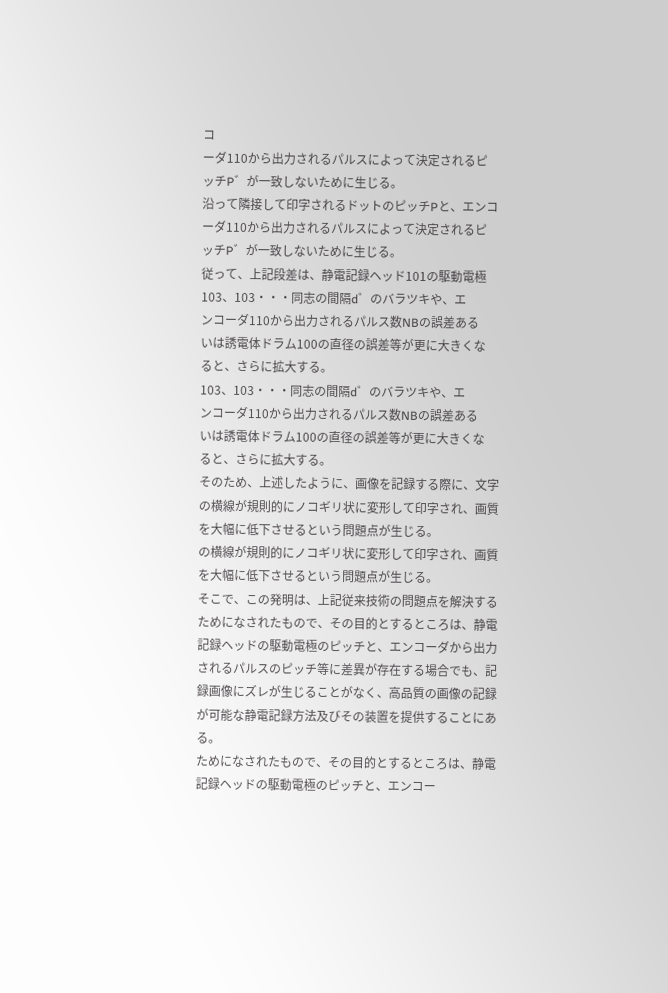コ
ーダ110から出力されるパルスによって決定されるピ
ッチP゛が一致しないために生じる。
沿って隣接して印字されるドットのピッチPと、エンコ
ーダ110から出力されるパルスによって決定されるピ
ッチP゛が一致しないために生じる。
従って、上記段差は、静電記録ヘッド101の駆動電極
103、103・・・同志の間隔d゜のバラツキや、エ
ンコーダ110から出力されるパルス数NBの誤差ある
いは誘電体ドラム100の直径の誤差等が更に大きくな
ると、さらに拡大する。
103、103・・・同志の間隔d゜のバラツキや、エ
ンコーダ110から出力されるパルス数NBの誤差ある
いは誘電体ドラム100の直径の誤差等が更に大きくな
ると、さらに拡大する。
そのため、上述したように、画像を記録する際に、文字
の横線が規則的にノコギリ状に変形して印字され、画質
を大幅に低下させるという問題点が生じる。
の横線が規則的にノコギリ状に変形して印字され、画質
を大幅に低下させるという問題点が生じる。
そこで、この発明は、上記従来技術の問題点を解決する
ためになされたもので、その目的とするところは、静電
記録ヘッドの駆動電極のピッチと、エンコーダから出力
されるパルスのピッチ等に差異が存在する場合でも、記
録画像にズレが生じることがなく、高品質の画像の記録
が可能な静電記録方法及びその装置を提供することにあ
る。
ためになされたもので、その目的とするところは、静電
記録ヘッドの駆動電極のピッチと、エンコー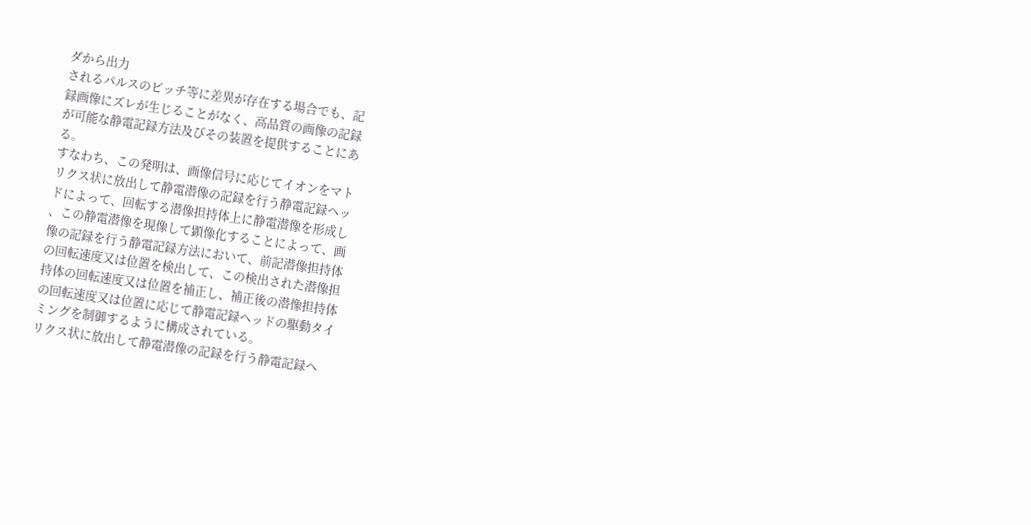ダから出力
されるパルスのピッチ等に差異が存在する場合でも、記
録画像にズレが生じることがなく、高品質の画像の記録
が可能な静電記録方法及びその装置を提供することにあ
る。
すなわち、この発明は、画像信号に応じてイオンをマト
リクス状に放出して静電潜像の記録を行う静電記録ヘッ
ドによって、回転する潜像担持体上に静電潜像を形成し
、この静電潜像を現像して顕像化することによって、画
像の記録を行う静電記録方法において、前記潜像担持体
の回転速度又は位置を検出して、この検出された潜像担
持体の回転速度又は位置を補正し、補正後の潜像担持体
の回転速度又は位置に応じて静電記録ヘッドの駆動タイ
ミングを制御するように構成されている。
リクス状に放出して静電潜像の記録を行う静電記録ヘ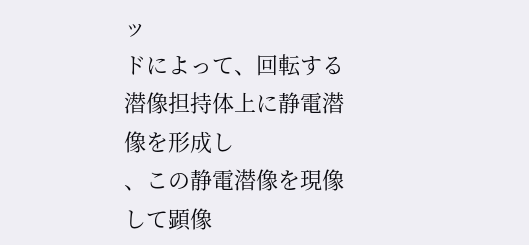ッ
ドによって、回転する潜像担持体上に静電潜像を形成し
、この静電潜像を現像して顕像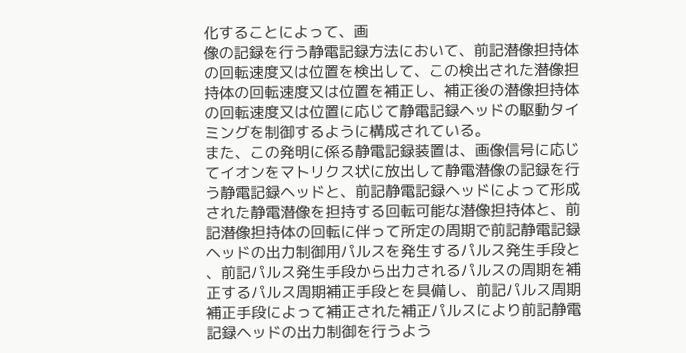化することによって、画
像の記録を行う静電記録方法において、前記潜像担持体
の回転速度又は位置を検出して、この検出された潜像担
持体の回転速度又は位置を補正し、補正後の潜像担持体
の回転速度又は位置に応じて静電記録ヘッドの駆動タイ
ミングを制御するように構成されている。
また、この発明に係る静電記録装置は、画像信号に応じ
てイオンをマトリクス状に放出して静電潜像の記録を行
う静電記録ヘッドと、前記静電記録ヘッドによって形成
された静電潜像を担持する回転可能な潜像担持体と、前
記潜像担持体の回転に伴って所定の周期で前記静電記録
ヘッドの出力制御用パルスを発生するパルス発生手段と
、前記パルス発生手段から出力されるパルスの周期を補
正するパルス周期補正手段とを具備し、前記パルス周期
補正手段によって補正された補正パルスにより前記静電
記録ヘッドの出力制御を行うよう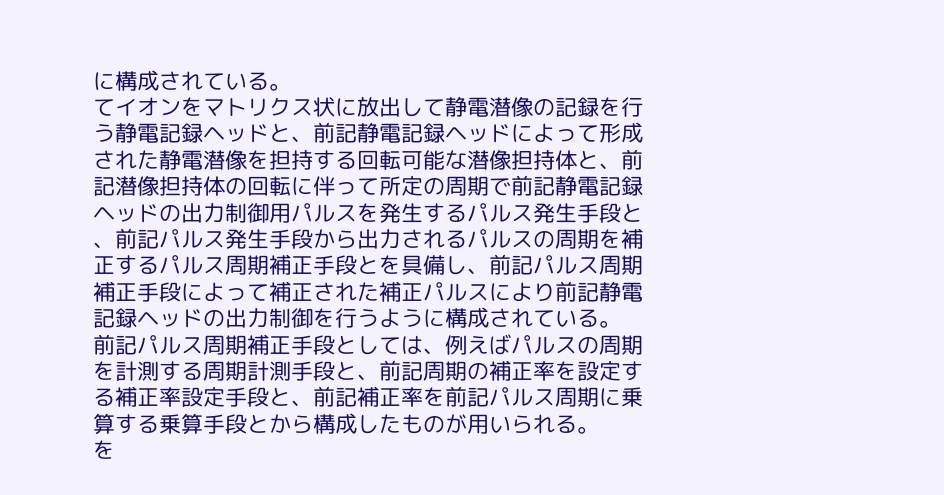に構成されている。
てイオンをマトリクス状に放出して静電潜像の記録を行
う静電記録ヘッドと、前記静電記録ヘッドによって形成
された静電潜像を担持する回転可能な潜像担持体と、前
記潜像担持体の回転に伴って所定の周期で前記静電記録
ヘッドの出力制御用パルスを発生するパルス発生手段と
、前記パルス発生手段から出力されるパルスの周期を補
正するパルス周期補正手段とを具備し、前記パルス周期
補正手段によって補正された補正パルスにより前記静電
記録ヘッドの出力制御を行うように構成されている。
前記パルス周期補正手段としては、例えばパルスの周期
を計測する周期計測手段と、前記周期の補正率を設定す
る補正率設定手段と、前記補正率を前記パルス周期に乗
算する乗算手段とから構成したものが用いられる。
を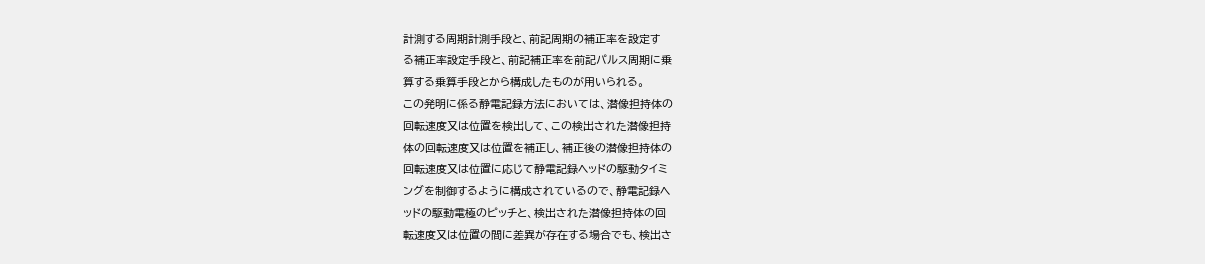計測する周期計測手段と、前記周期の補正率を設定す
る補正率設定手段と、前記補正率を前記パルス周期に乗
算する乗算手段とから構成したものが用いられる。
この発明に係る静電記録方法においては、潜像担持体の
回転速度又は位置を検出して、この検出された潜像担持
体の回転速度又は位置を補正し、補正後の潜像担持体の
回転速度又は位置に応じて静電記録ヘッドの駆動タイミ
ングを制御するように構成されているので、静電記録ヘ
ッドの駆動電極のピッチと、検出された潜像担持体の回
転速度又は位置の間に差異が存在する場合でも、検出さ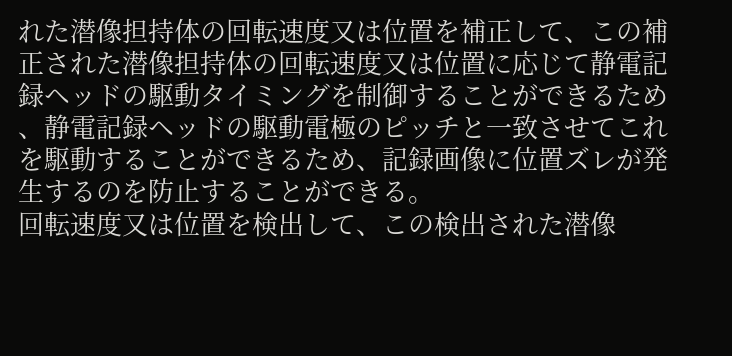れた潜像担持体の回転速度又は位置を補正して、この補
正された潜像担持体の回転速度又は位置に応じて静電記
録ヘッドの駆動タイミングを制御することができるため
、静電記録ヘッドの駆動電極のピッチと一致させてこれ
を駆動することができるため、記録画像に位置ズレが発
生するのを防止することができる。
回転速度又は位置を検出して、この検出された潜像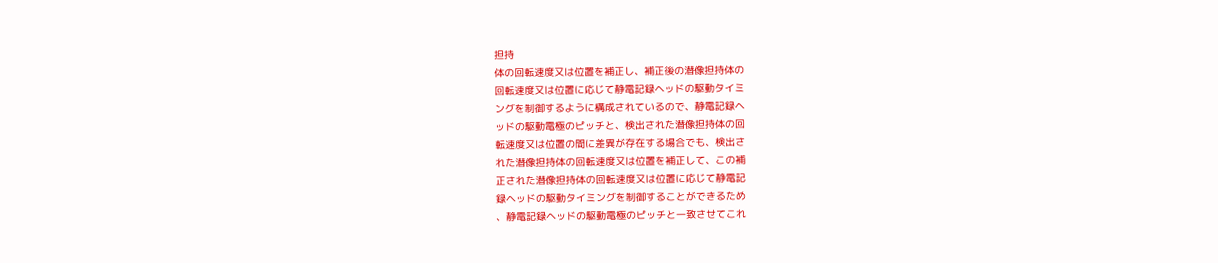担持
体の回転速度又は位置を補正し、補正後の潜像担持体の
回転速度又は位置に応じて静電記録ヘッドの駆動タイミ
ングを制御するように構成されているので、静電記録ヘ
ッドの駆動電極のピッチと、検出された潜像担持体の回
転速度又は位置の間に差異が存在する場合でも、検出さ
れた潜像担持体の回転速度又は位置を補正して、この補
正された潜像担持体の回転速度又は位置に応じて静電記
録ヘッドの駆動タイミングを制御することができるため
、静電記録ヘッドの駆動電極のピッチと一致させてこれ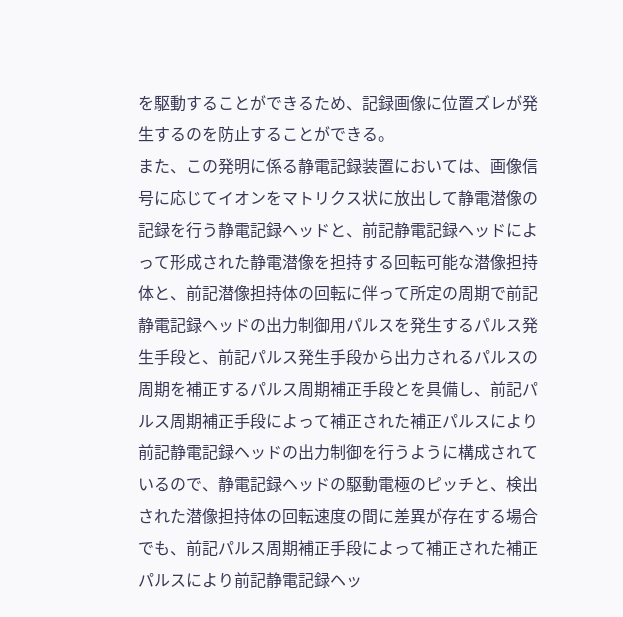を駆動することができるため、記録画像に位置ズレが発
生するのを防止することができる。
また、この発明に係る静電記録装置においては、画像信
号に応じてイオンをマトリクス状に放出して静電潜像の
記録を行う静電記録ヘッドと、前記静電記録ヘッドによ
って形成された静電潜像を担持する回転可能な潜像担持
体と、前記潜像担持体の回転に伴って所定の周期で前記
静電記録ヘッドの出力制御用パルスを発生するパルス発
生手段と、前記パルス発生手段から出力されるパルスの
周期を補正するパルス周期補正手段とを具備し、前記パ
ルス周期補正手段によって補正された補正パルスにより
前記静電記録ヘッドの出力制御を行うように構成されて
いるので、静電記録ヘッドの駆動電極のピッチと、検出
された潜像担持体の回転速度の間に差異が存在する場合
でも、前記パルス周期補正手段によって補正された補正
パルスにより前記静電記録ヘッ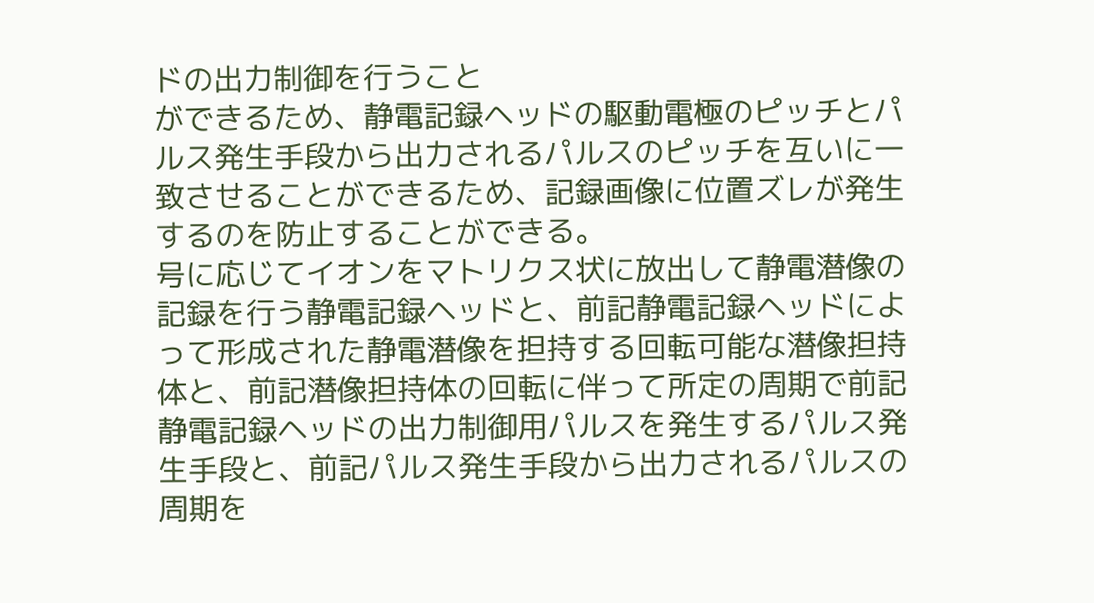ドの出力制御を行うこと
ができるため、静電記録ヘッドの駆動電極のピッチとパ
ルス発生手段から出力されるパルスのピッチを互いに一
致させることができるため、記録画像に位置ズレが発生
するのを防止することができる。
号に応じてイオンをマトリクス状に放出して静電潜像の
記録を行う静電記録ヘッドと、前記静電記録ヘッドによ
って形成された静電潜像を担持する回転可能な潜像担持
体と、前記潜像担持体の回転に伴って所定の周期で前記
静電記録ヘッドの出力制御用パルスを発生するパルス発
生手段と、前記パルス発生手段から出力されるパルスの
周期を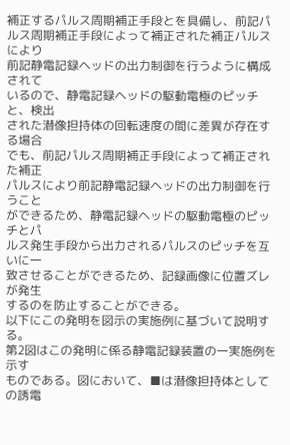補正するパルス周期補正手段とを具備し、前記パ
ルス周期補正手段によって補正された補正パルスにより
前記静電記録ヘッドの出力制御を行うように構成されて
いるので、静電記録ヘッドの駆動電極のピッチと、検出
された潜像担持体の回転速度の間に差異が存在する場合
でも、前記パルス周期補正手段によって補正された補正
パルスにより前記静電記録ヘッドの出力制御を行うこと
ができるため、静電記録ヘッドの駆動電極のピッチとパ
ルス発生手段から出力されるパルスのピッチを互いに一
致させることができるため、記録画像に位置ズレが発生
するのを防止することができる。
以下にこの発明を図示の実施例に基づいて説明する。
第2図はこの発明に係る静電記録装置の一実施例を示す
ものである。図において、■は潜像担持体としての誘電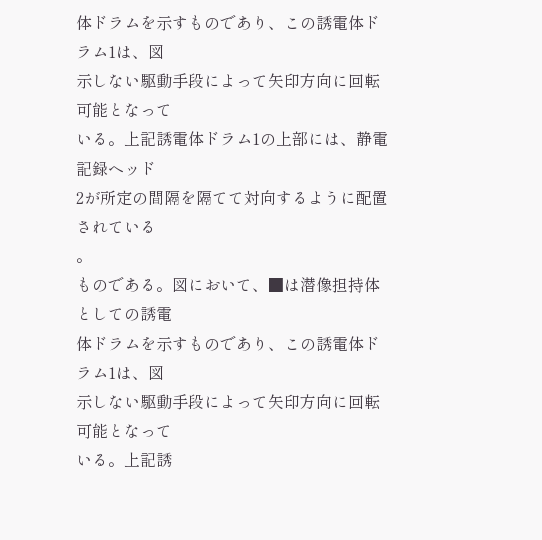体ドラムを示すものであり、この誘電体ドラム1は、図
示しない駆動手段によって矢印方向に回転可能となって
いる。上記誘電体ドラム1の上部には、静電記録ヘッド
2が所定の間隔を隔てて対向するように配置されている
。
ものである。図において、■は潜像担持体としての誘電
体ドラムを示すものであり、この誘電体ドラム1は、図
示しない駆動手段によって矢印方向に回転可能となって
いる。上記誘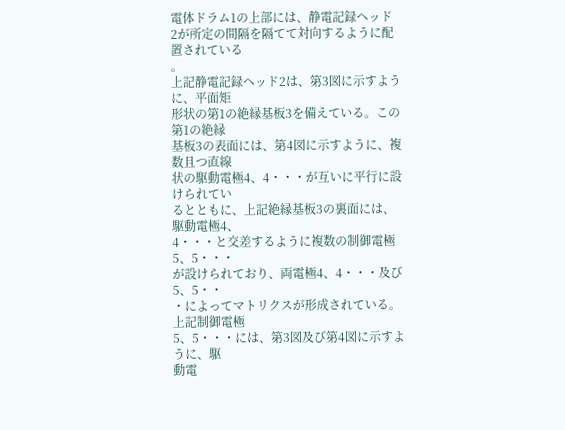電体ドラム1の上部には、静電記録ヘッド
2が所定の間隔を隔てて対向するように配置されている
。
上記静電記録ヘッド2は、第3図に示すように、平面矩
形状の第1の絶縁基板3を備えている。この第1の絶縁
基板3の表面には、第4図に示すように、複数且つ直線
状の駆動電極4、4・・・が互いに平行に設けられてい
るとともに、上記絶縁基板3の裏面には、駆動電極4、
4・・・と交差するように複数の制御電極5、5・・・
が設けられており、両電極4、4・・・及び5、5・・
・によってマトリクスが形成されている。上記制御電極
5、5・・・には、第3図及び第4図に示すように、駆
動電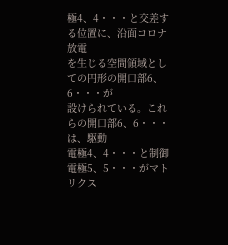極4、4・・・と交差する位置に、沿面コロナ放電
を生じる空間領域としての円形の開口部6、6・・・が
設けられている。これらの開口部6、6・・・は、駆動
電極4、4・・・と制御電極5、5・・・がマトリクス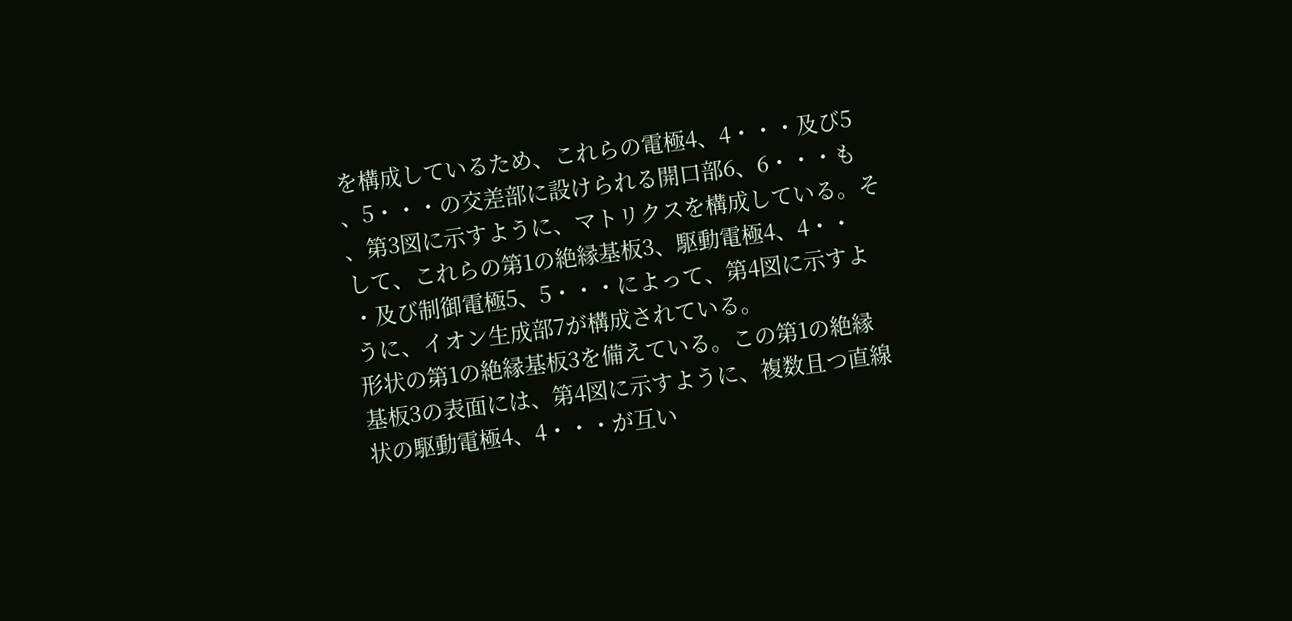を構成しているため、これらの電極4、4・・・及び5
、5・・・の交差部に設けられる開口部6、6・・・も
、第3図に示すように、マトリクスを構成している。そ
して、これらの第1の絶縁基板3、駆動電極4、4・・
・及び制御電極5、5・・・によって、第4図に示すよ
うに、イオン生成部7が構成されている。
形状の第1の絶縁基板3を備えている。この第1の絶縁
基板3の表面には、第4図に示すように、複数且つ直線
状の駆動電極4、4・・・が互い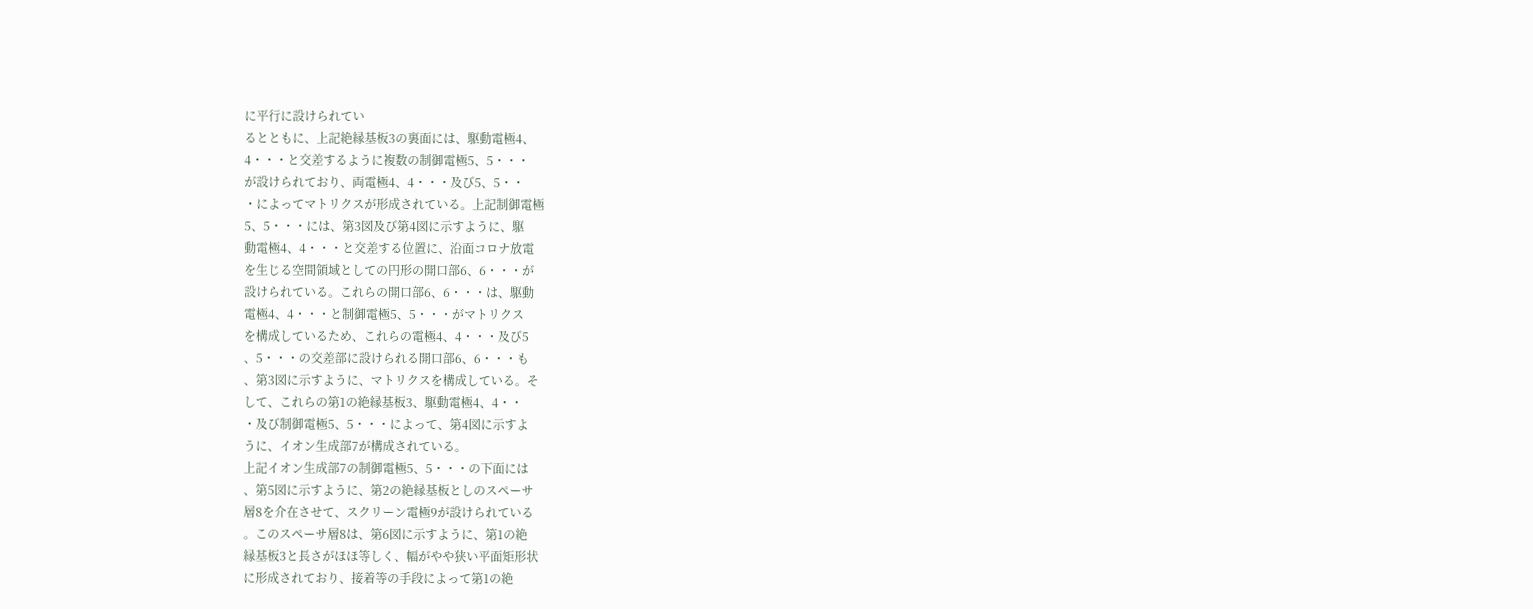に平行に設けられてい
るとともに、上記絶縁基板3の裏面には、駆動電極4、
4・・・と交差するように複数の制御電極5、5・・・
が設けられており、両電極4、4・・・及び5、5・・
・によってマトリクスが形成されている。上記制御電極
5、5・・・には、第3図及び第4図に示すように、駆
動電極4、4・・・と交差する位置に、沿面コロナ放電
を生じる空間領域としての円形の開口部6、6・・・が
設けられている。これらの開口部6、6・・・は、駆動
電極4、4・・・と制御電極5、5・・・がマトリクス
を構成しているため、これらの電極4、4・・・及び5
、5・・・の交差部に設けられる開口部6、6・・・も
、第3図に示すように、マトリクスを構成している。そ
して、これらの第1の絶縁基板3、駆動電極4、4・・
・及び制御電極5、5・・・によって、第4図に示すよ
うに、イオン生成部7が構成されている。
上記イオン生成部7の制御電極5、5・・・の下面には
、第5図に示すように、第2の絶縁基板としのスペーサ
層8を介在させて、スクリーン電極9が設けられている
。このスペーサ層8は、第6図に示すように、第1の絶
縁基板3と長さがほほ等しく、幅がやや狭い平面矩形状
に形成されており、接着等の手段によって第1の絶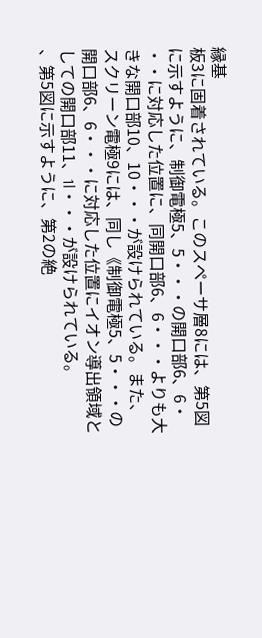縁基
板3に固着されている。このスペーサ層8には、第5図
に示すように、制御電極5、5・・・の開口部6、6・
・・に対応した位置に、同開口部6、6・・・よりも大
きな開口部10、10・・・が設けられている。また、
スクリーン電極9には、同し《制御電極5、5・・・の
開口部6、6・・・に対応した位置にイオン導出領域と
しての開口部11、1l・・・が設けられている。
、第5図に示すように、第2の絶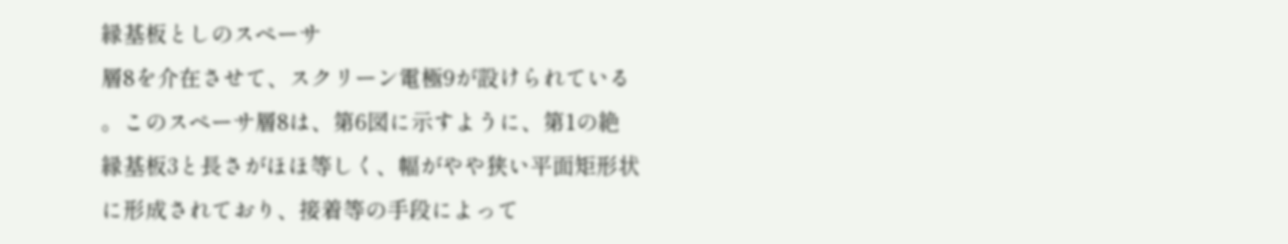縁基板としのスペーサ
層8を介在させて、スクリーン電極9が設けられている
。このスペーサ層8は、第6図に示すように、第1の絶
縁基板3と長さがほほ等しく、幅がやや狭い平面矩形状
に形成されており、接着等の手段によって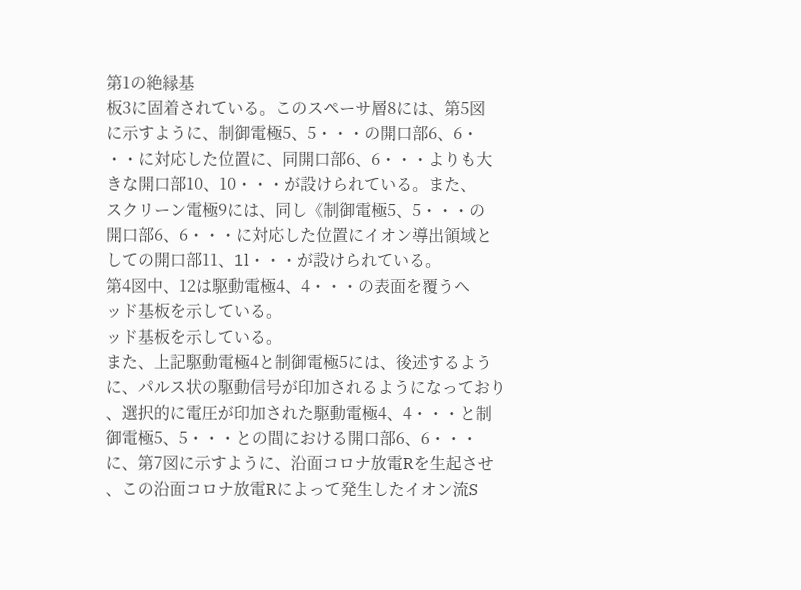第1の絶縁基
板3に固着されている。このスペーサ層8には、第5図
に示すように、制御電極5、5・・・の開口部6、6・
・・に対応した位置に、同開口部6、6・・・よりも大
きな開口部10、10・・・が設けられている。また、
スクリーン電極9には、同し《制御電極5、5・・・の
開口部6、6・・・に対応した位置にイオン導出領域と
しての開口部11、1l・・・が設けられている。
第4図中、12は駆動電極4、4・・・の表面を覆うヘ
ッド基板を示している。
ッド基板を示している。
また、上記駆動電極4と制御電極5には、後述するよう
に、パルス状の駆動信号が印加されるようになっており
、選択的に電圧が印加された駆動電極4、4・・・と制
御電極5、5・・・との間における開口部6、6・・・
に、第7図に示すように、沿面コロナ放電Rを生起させ
、この沿面コロナ放電Rによって発生したイオン流S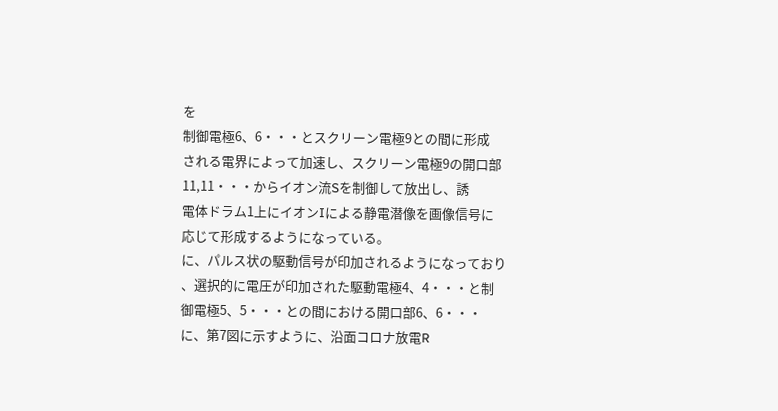を
制御電極6、6・・・とスクリーン電極9との間に形成
される電界によって加速し、スクリーン電極9の開口部
11,11・・・からイオン流Sを制御して放出し、誘
電体ドラム1上にイオンIによる静電潜像を画像信号に
応じて形成するようになっている。
に、パルス状の駆動信号が印加されるようになっており
、選択的に電圧が印加された駆動電極4、4・・・と制
御電極5、5・・・との間における開口部6、6・・・
に、第7図に示すように、沿面コロナ放電R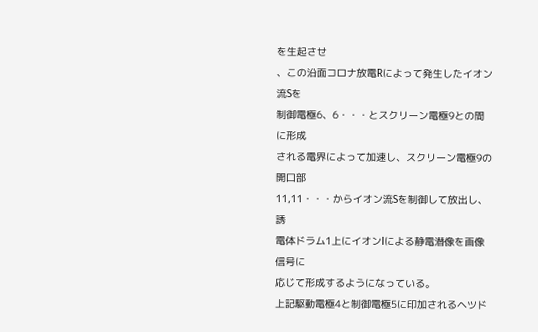を生起させ
、この沿面コロナ放電Rによって発生したイオン流Sを
制御電極6、6・・・とスクリーン電極9との間に形成
される電界によって加速し、スクリーン電極9の開口部
11,11・・・からイオン流Sを制御して放出し、誘
電体ドラム1上にイオンIによる静電潜像を画像信号に
応じて形成するようになっている。
上記駆動電極4と制御電極5に印加されるヘツド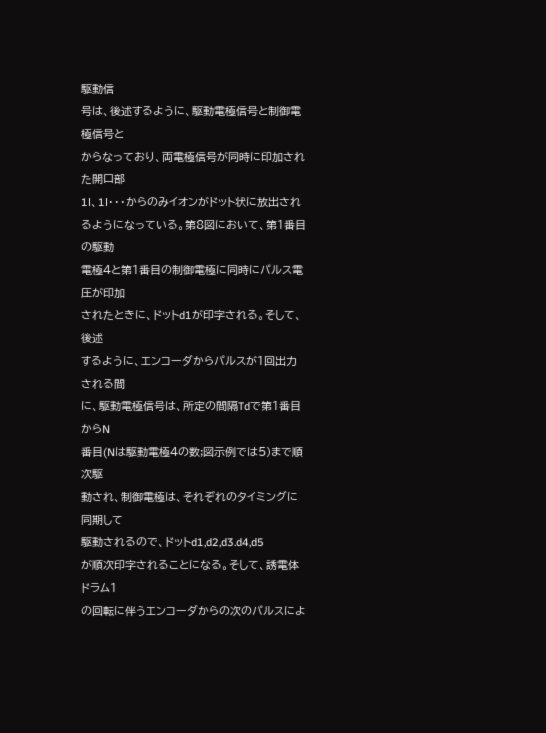駆動信
号は、後述するように、駆動電極信号と制御電極信号と
からなっており、両電極信号が同時に印加された開口部
1l、1l・・・からのみイオンがドット状に放出され
るようになっている。第8図において、第1番目の駆動
電極4と第1番目の制御電極に同時にパルス電圧が印加
されたときに、ドットd1が印字される。そして、後述
するように、エンコーダからパルスが1回出力される間
に、駆動電極信号は、所定の間隔Tdで第1番目からN
番目(Nは駆動電極4の数;図示例では5)まで順次駆
動され、制御電極は、それぞれのタイミングに同期して
駆動されるので、ドットd1,d2,d3.d4,d5
が順次印字されることになる。そして、誘電体ドラム1
の回転に伴うエンコーダからの次のパルスによ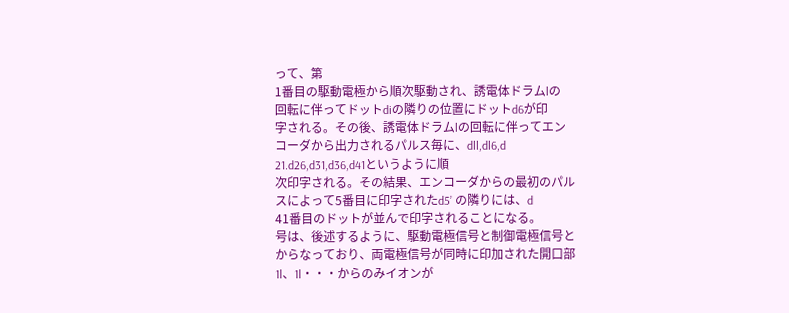って、第
1番目の駆動電極から順次駆動され、誘電体ドラムlの
回転に伴ってドットdiの隣りの位置にドットd6が印
字される。その後、誘電体ドラムlの回転に伴ってエン
コーダから出力されるパルス毎に、dll,dl6,d
21.d26,d31,d36,d41というように順
次印字される。その結果、エンコーダからの最初のパル
スによって5番目に印字されたd5’ の隣りには、d
41番目のドットが並んで印字されることになる。
号は、後述するように、駆動電極信号と制御電極信号と
からなっており、両電極信号が同時に印加された開口部
1l、1l・・・からのみイオンが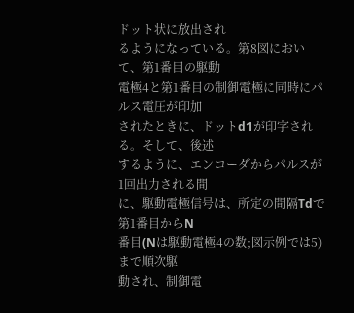ドット状に放出され
るようになっている。第8図において、第1番目の駆動
電極4と第1番目の制御電極に同時にパルス電圧が印加
されたときに、ドットd1が印字される。そして、後述
するように、エンコーダからパルスが1回出力される間
に、駆動電極信号は、所定の間隔Tdで第1番目からN
番目(Nは駆動電極4の数;図示例では5)まで順次駆
動され、制御電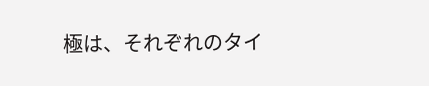極は、それぞれのタイ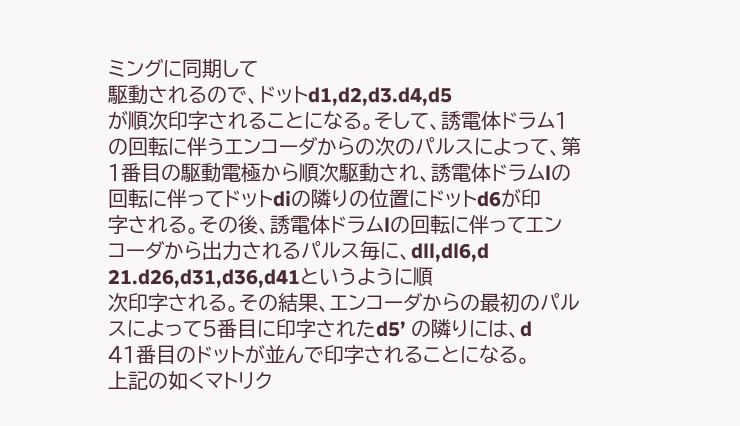ミングに同期して
駆動されるので、ドットd1,d2,d3.d4,d5
が順次印字されることになる。そして、誘電体ドラム1
の回転に伴うエンコーダからの次のパルスによって、第
1番目の駆動電極から順次駆動され、誘電体ドラムlの
回転に伴ってドットdiの隣りの位置にドットd6が印
字される。その後、誘電体ドラムlの回転に伴ってエン
コーダから出力されるパルス毎に、dll,dl6,d
21.d26,d31,d36,d41というように順
次印字される。その結果、エンコーダからの最初のパル
スによって5番目に印字されたd5’ の隣りには、d
41番目のドットが並んで印字されることになる。
上記の如くマトリク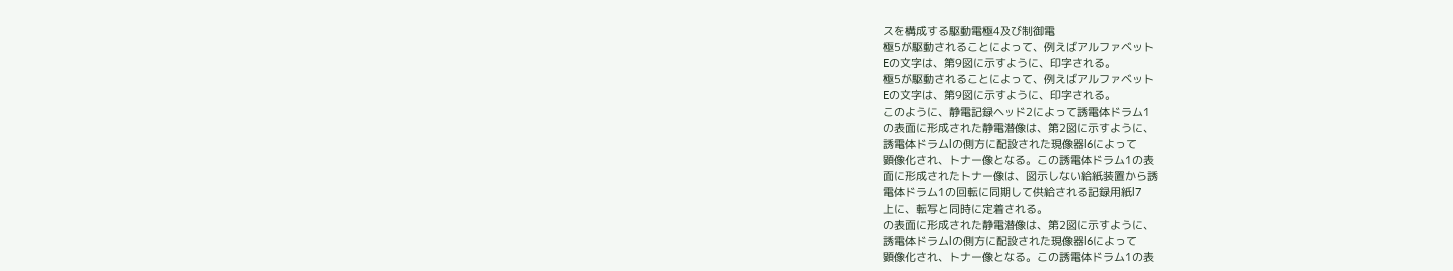スを構成する駆動電極4及び制御電
極5が駆動されることによって、例えばアルファベット
Eの文字は、第9図に示すように、印字される。
極5が駆動されることによって、例えばアルファベット
Eの文字は、第9図に示すように、印字される。
このように、静電記録ヘッド2によって誘電体ドラム1
の表面に形成された静電潜像は、第2図に示すように、
誘電体ドラムlの側方に配設された現像器l6によって
顕像化され、トナー像となる。この誘電体ドラム1の表
面に形成されたトナー像は、図示しない給紙装置から誘
電体ドラム1の回転に同期して供給される記録用紙l7
上に、転写と同時に定着される。
の表面に形成された静電潜像は、第2図に示すように、
誘電体ドラムlの側方に配設された現像器l6によって
顕像化され、トナー像となる。この誘電体ドラム1の表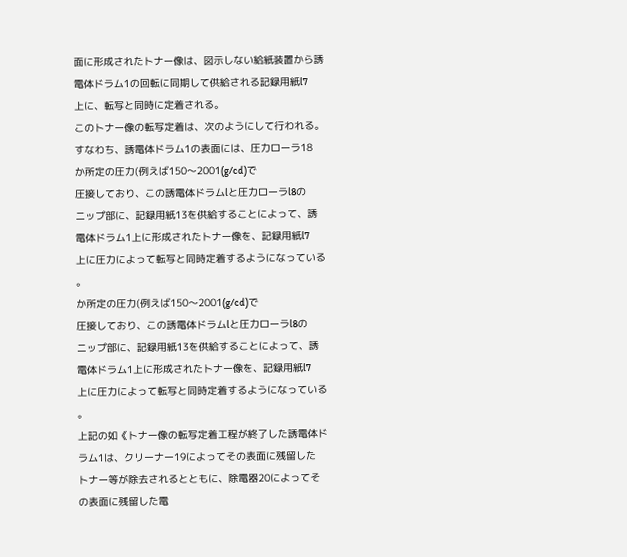面に形成されたトナー像は、図示しない給紙装置から誘
電体ドラム1の回転に同期して供給される記録用紙l7
上に、転写と同時に定着される。
このトナー像の転写定着は、次のようにして行われる。
すなわち、誘電体ドラム1の表面には、圧力ローラ18
か所定の圧力(例えば150〜2001(g/cd)で
圧接しており、この誘電体ドラムlと圧力ローラl8の
ニップ部に、記録用紙13を供給することによって、誘
電体ドラム1上に形成されたトナー像を、記録用紙l7
上に圧力によって転写と同時定着するようになっている
。
か所定の圧力(例えば150〜2001(g/cd)で
圧接しており、この誘電体ドラムlと圧力ローラl8の
ニップ部に、記録用紙13を供給することによって、誘
電体ドラム1上に形成されたトナー像を、記録用紙l7
上に圧力によって転写と同時定着するようになっている
。
上記の如《トナー像の転写定着工程が終了した誘電体ド
ラム1は、クリーナー19によってその表面に残留した
トナー等が除去されるとともに、除電器20によってそ
の表面に残留した電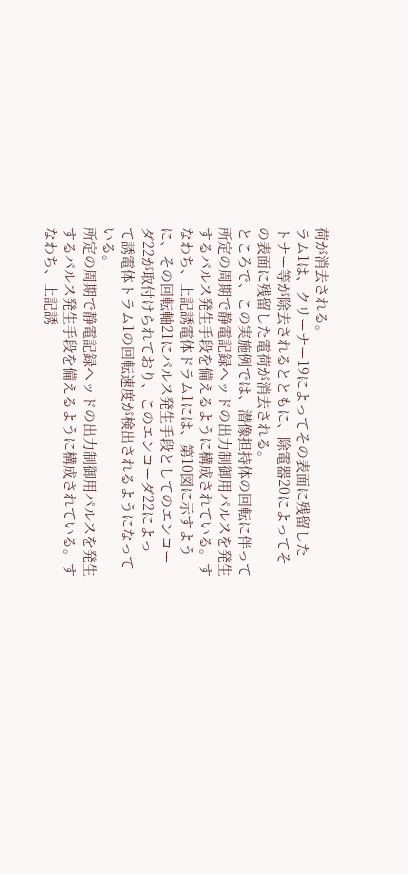荷が消去される。
ラム1は、クリーナー19によってその表面に残留した
トナー等が除去されるとともに、除電器20によってそ
の表面に残留した電荷が消去される。
ところで、この実施例では、潜像担持体の回転に伴って
所定の周期で静電記録ヘッドの出力制御用パルスを発生
するパルス発生手段を備えるように構成されている。す
なわち、上記誘電体ドラム1には、第10図に示すよう
に、その回転軸21にパルス発生手段としてのエンコー
ダ22が取付けられており、このエンコーダ22によっ
て誘電体トラム1の回転速度が検出されるようになって
いる。
所定の周期で静電記録ヘッドの出力制御用パルスを発生
するパルス発生手段を備えるように構成されている。す
なわち、上記誘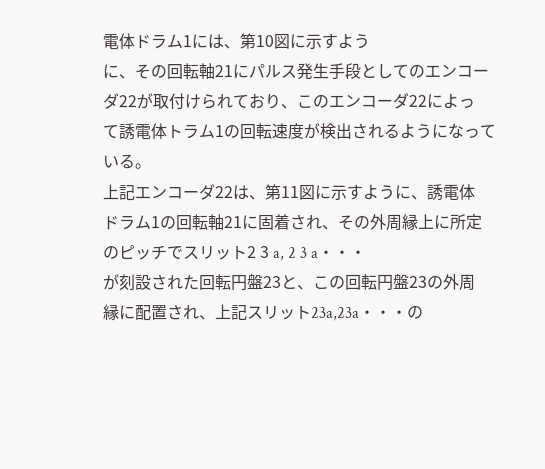電体ドラム1には、第10図に示すよう
に、その回転軸21にパルス発生手段としてのエンコー
ダ22が取付けられており、このエンコーダ22によっ
て誘電体トラム1の回転速度が検出されるようになって
いる。
上記エンコーダ22は、第11図に示すように、誘電体
ドラム1の回転軸21に固着され、その外周縁上に所定
のピッチでスリット2 3 a, 2 3 a・・・
が刻設された回転円盤23と、この回転円盤23の外周
縁に配置され、上記スリット23a,23a・・・の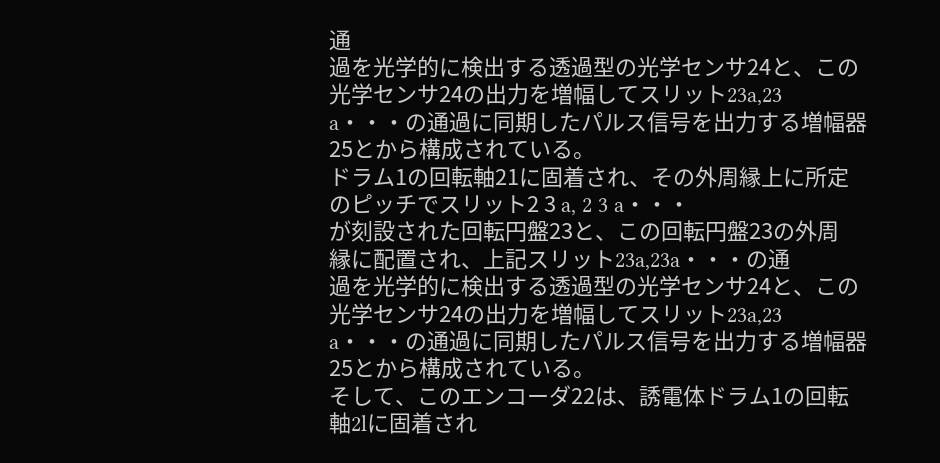通
過を光学的に検出する透過型の光学センサ24と、この
光学センサ24の出力を増幅してスリット23a,23
a・・・の通過に同期したパルス信号を出力する増幅器
25とから構成されている。
ドラム1の回転軸21に固着され、その外周縁上に所定
のピッチでスリット2 3 a, 2 3 a・・・
が刻設された回転円盤23と、この回転円盤23の外周
縁に配置され、上記スリット23a,23a・・・の通
過を光学的に検出する透過型の光学センサ24と、この
光学センサ24の出力を増幅してスリット23a,23
a・・・の通過に同期したパルス信号を出力する増幅器
25とから構成されている。
そして、このエンコーダ22は、誘電体ドラム1の回転
軸2lに固着され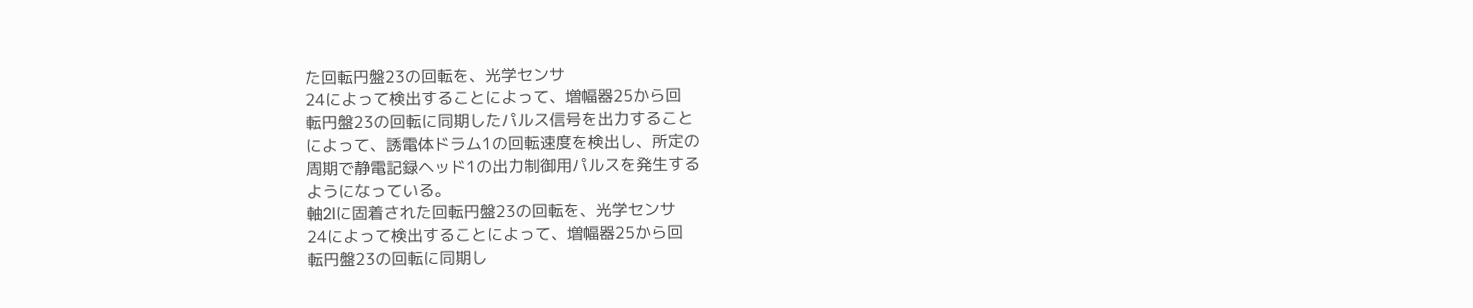た回転円盤23の回転を、光学センサ
24によって検出することによって、増幅器25から回
転円盤23の回転に同期したパルス信号を出力すること
によって、誘電体ドラム1の回転速度を検出し、所定の
周期で静電記録ヘッド1の出力制御用パルスを発生する
ようになっている。
軸2lに固着された回転円盤23の回転を、光学センサ
24によって検出することによって、増幅器25から回
転円盤23の回転に同期し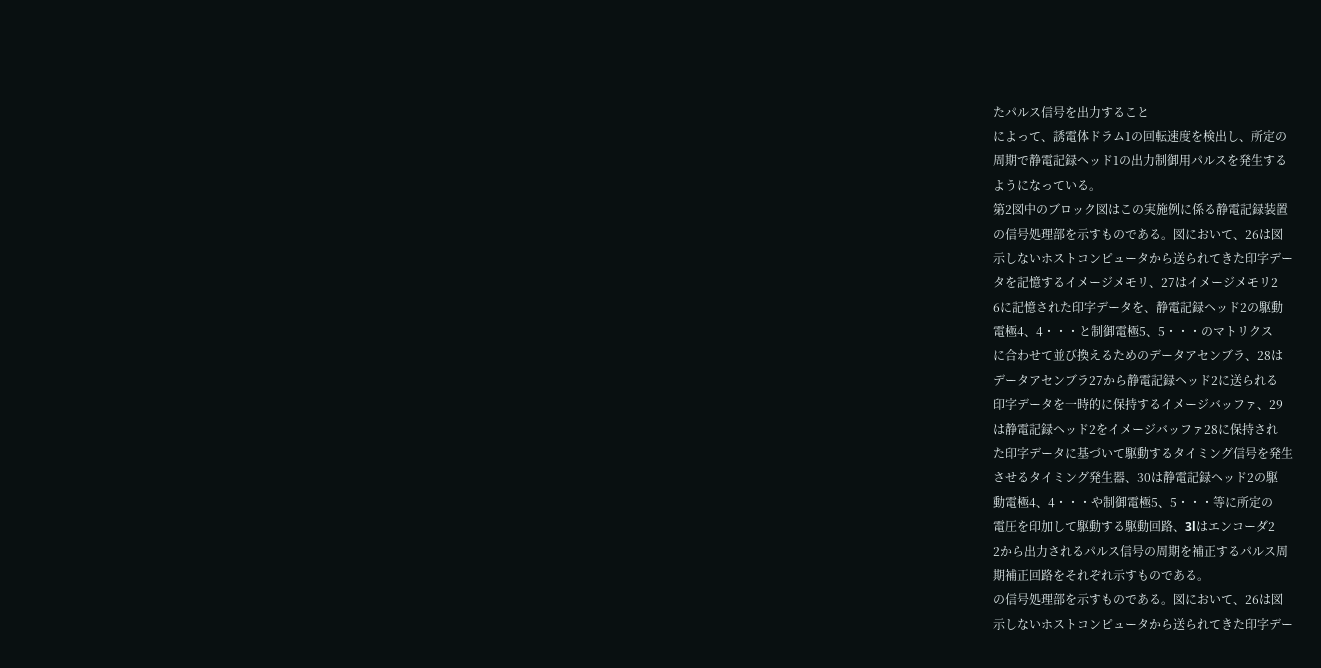たパルス信号を出力すること
によって、誘電体ドラム1の回転速度を検出し、所定の
周期で静電記録ヘッド1の出力制御用パルスを発生する
ようになっている。
第2図中のブロック図はこの実施例に係る静電記録装置
の信号処理部を示すものである。図において、26は図
示しないホストコンピュータから送られてきた印字デー
タを記憶するイメージメモリ、27はイメージメモリ2
6に記憶された印字データを、静電記録ヘッド2の駆動
電極4、4・・・と制御電極5、5・・・のマトリクス
に合わせて並び換えるためのデータアセンブラ、28は
データアセンブラ27から静電記録ヘッド2に送られる
印字データを一時的に保持するイメージバッファ、29
は静電記録ヘッド2をイメージバッファ28に保持され
た印字データに基づいて駆動するタイミング信号を発生
させるタイミング発生器、30は静電記録ヘッド2の駆
動電極4、4・・・や制御電極5、5・・・等に所定の
電圧を印加して駆動する駆動回路、3lはエンコーダ2
2から出力されるパルス信号の周期を補正するパルス周
期補正回路をそれぞれ示すものである。
の信号処理部を示すものである。図において、26は図
示しないホストコンピュータから送られてきた印字デー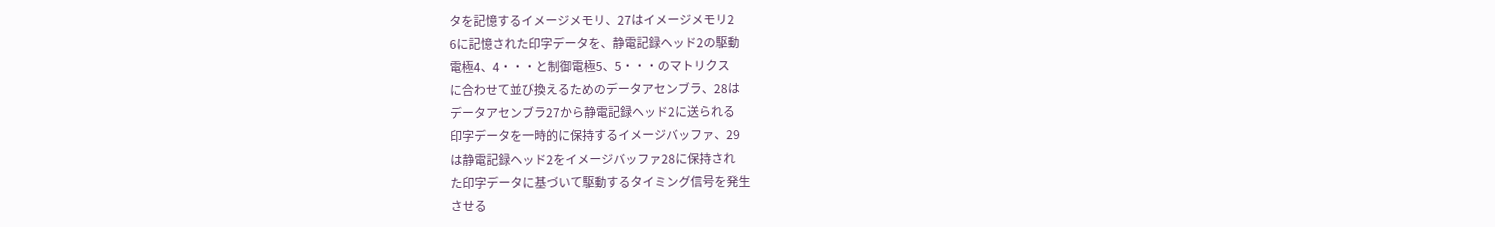タを記憶するイメージメモリ、27はイメージメモリ2
6に記憶された印字データを、静電記録ヘッド2の駆動
電極4、4・・・と制御電極5、5・・・のマトリクス
に合わせて並び換えるためのデータアセンブラ、28は
データアセンブラ27から静電記録ヘッド2に送られる
印字データを一時的に保持するイメージバッファ、29
は静電記録ヘッド2をイメージバッファ28に保持され
た印字データに基づいて駆動するタイミング信号を発生
させる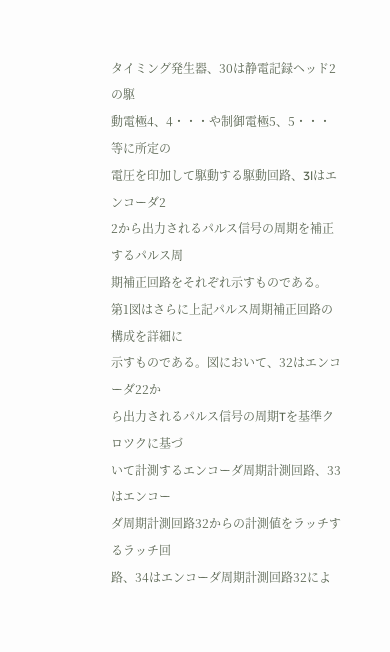タイミング発生器、30は静電記録ヘッド2の駆
動電極4、4・・・や制御電極5、5・・・等に所定の
電圧を印加して駆動する駆動回路、3lはエンコーダ2
2から出力されるパルス信号の周期を補正するパルス周
期補正回路をそれぞれ示すものである。
第1図はさらに上記パルス周期補正回路の構成を詳細に
示すものである。図において、32はエンコーダ22か
ら出力されるパルス信号の周期Tを基準クロツクに基づ
いて計測するエンコーダ周期計測回路、33はエンコー
ダ周期計測回路32からの計測値をラッチするラッチ回
路、34はエンコーダ周期計測回路32によ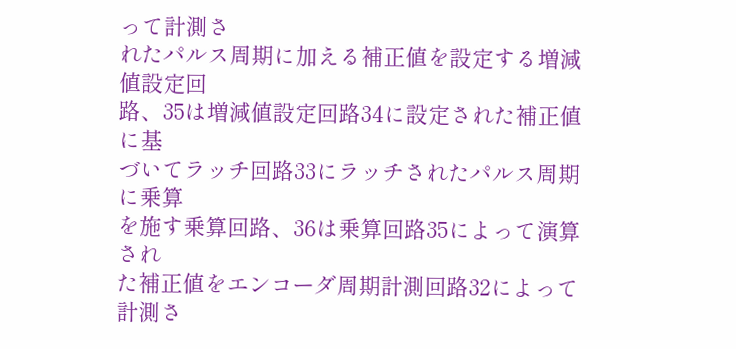って計測さ
れたパルス周期に加える補正値を設定する増減値設定回
路、35は増減値設定回路34に設定された補正値に基
づいてラッチ回路33にラッチされたパルス周期に乗算
を施す乗算回路、36は乗算回路35によって演算され
た補正値をエンコーダ周期計測回路32によって計測さ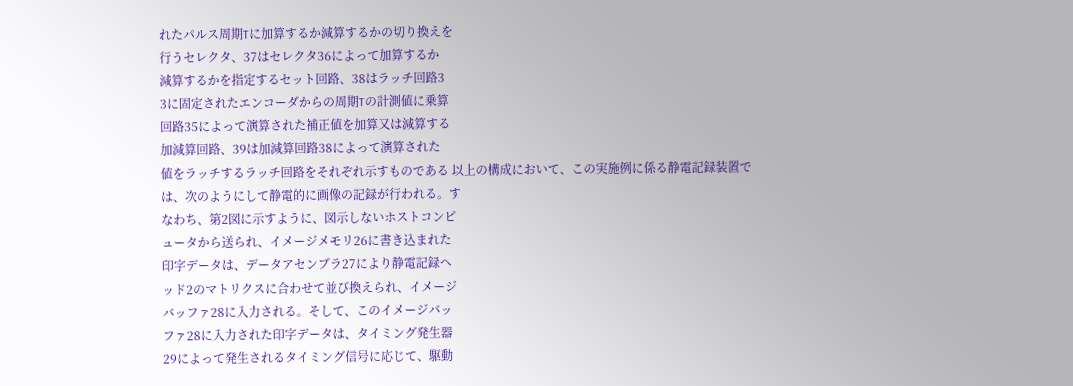れたパルス周期Tに加算するか減算するかの切り換えを
行うセレクタ、37はセレクタ36によって加算するか
減算するかを指定するセット回路、38はラッチ回路3
3に固定されたエンコーダからの周期Tの計測値に乗算
回路35によって演算された補正値を加算又は減算する
加減算回路、39は加減算回路38によって演算された
値をラッチするラッチ回路をそれぞれ示すものである 以上の構成において、この実施例に係る静電記録装置で
は、次のようにして静電的に画像の記録が行われる。す
なわち、第2図に示すように、図示しないホストコンピ
ュータから送られ、イメージメモリ26に書き込まれた
印字データは、データアセンブラ27により静電記録ヘ
ッド2のマトリクスに合わせて並び換えられ、イメージ
バッファ28に入力される。そして、このイメージバッ
ファ28に入力された印字データは、タイミング発生器
29によって発生されるタイミング信号に応じて、駆動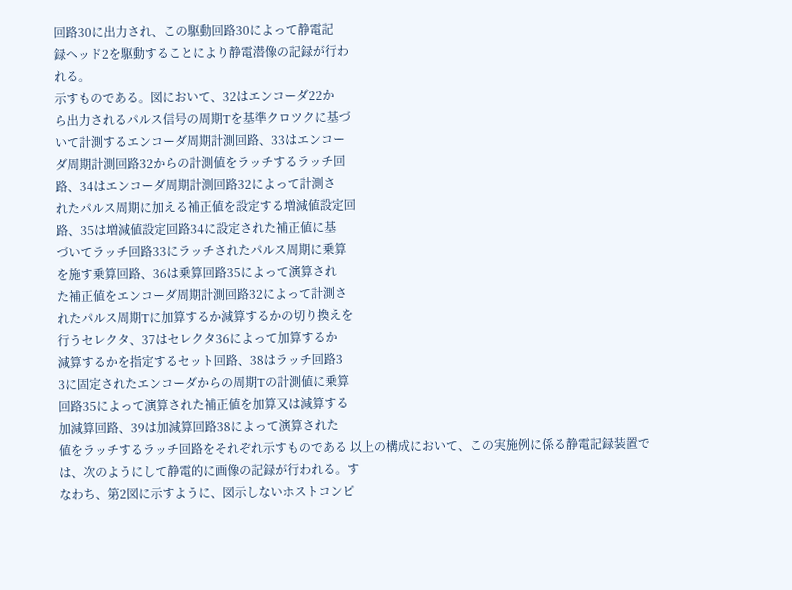回路30に出力され、この駆動回路30によって静電記
録ヘッド2を駆動することにより静電潜像の記録が行わ
れる。
示すものである。図において、32はエンコーダ22か
ら出力されるパルス信号の周期Tを基準クロツクに基づ
いて計測するエンコーダ周期計測回路、33はエンコー
ダ周期計測回路32からの計測値をラッチするラッチ回
路、34はエンコーダ周期計測回路32によって計測さ
れたパルス周期に加える補正値を設定する増減値設定回
路、35は増減値設定回路34に設定された補正値に基
づいてラッチ回路33にラッチされたパルス周期に乗算
を施す乗算回路、36は乗算回路35によって演算され
た補正値をエンコーダ周期計測回路32によって計測さ
れたパルス周期Tに加算するか減算するかの切り換えを
行うセレクタ、37はセレクタ36によって加算するか
減算するかを指定するセット回路、38はラッチ回路3
3に固定されたエンコーダからの周期Tの計測値に乗算
回路35によって演算された補正値を加算又は減算する
加減算回路、39は加減算回路38によって演算された
値をラッチするラッチ回路をそれぞれ示すものである 以上の構成において、この実施例に係る静電記録装置で
は、次のようにして静電的に画像の記録が行われる。す
なわち、第2図に示すように、図示しないホストコンピ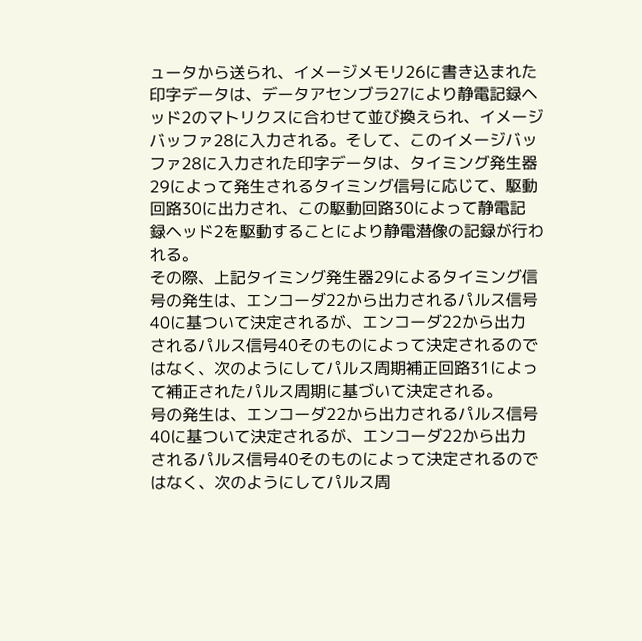ュータから送られ、イメージメモリ26に書き込まれた
印字データは、データアセンブラ27により静電記録ヘ
ッド2のマトリクスに合わせて並び換えられ、イメージ
バッファ28に入力される。そして、このイメージバッ
ファ28に入力された印字データは、タイミング発生器
29によって発生されるタイミング信号に応じて、駆動
回路30に出力され、この駆動回路30によって静電記
録ヘッド2を駆動することにより静電潜像の記録が行わ
れる。
その際、上記タイミング発生器29によるタイミング信
号の発生は、エンコーダ22から出力されるパルス信号
40に基ついて決定されるが、エンコーダ22から出力
されるパルス信号40そのものによって決定されるので
はなく、次のようにしてパルス周期補正回路31によっ
て補正されたパルス周期に基づいて決定される。
号の発生は、エンコーダ22から出力されるパルス信号
40に基ついて決定されるが、エンコーダ22から出力
されるパルス信号40そのものによって決定されるので
はなく、次のようにしてパルス周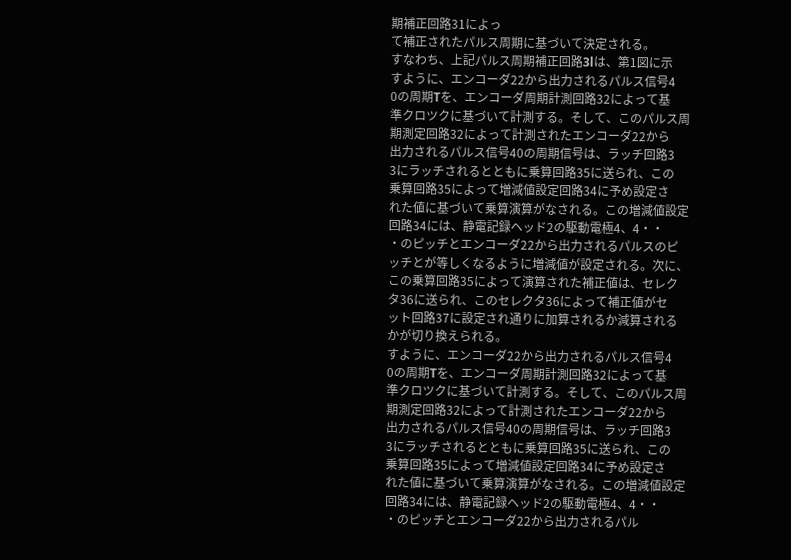期補正回路31によっ
て補正されたパルス周期に基づいて決定される。
すなわち、上記パルス周期補正回路3lは、第1図に示
すように、エンコーダ22から出力されるパルス信号4
0の周期Tを、エンコーダ周期計測回路32によって基
準クロツクに基づいて計測する。そして、このパルス周
期測定回路32によって計測されたエンコーダ22から
出力されるパルス信号40の周期信号は、ラッチ回路3
3にラッチされるとともに乗算回路35に送られ、この
乗算回路35によって増減値設定回路34に予め設定さ
れた値に基づいて乗算演算がなされる。この増減値設定
回路34には、静電記録ヘッド2の駆動電極4、4・・
・のピッチとエンコーダ22から出力されるパルスのピ
ッチとが等しくなるように増減値が設定される。次に、
この乗算回路35によって演算された補正値は、セレク
タ36に送られ、このセレクタ36によって補正値がセ
ット回路37に設定され通りに加算されるか減算される
かが切り換えられる。
すように、エンコーダ22から出力されるパルス信号4
0の周期Tを、エンコーダ周期計測回路32によって基
準クロツクに基づいて計測する。そして、このパルス周
期測定回路32によって計測されたエンコーダ22から
出力されるパルス信号40の周期信号は、ラッチ回路3
3にラッチされるとともに乗算回路35に送られ、この
乗算回路35によって増減値設定回路34に予め設定さ
れた値に基づいて乗算演算がなされる。この増減値設定
回路34には、静電記録ヘッド2の駆動電極4、4・・
・のピッチとエンコーダ22から出力されるパル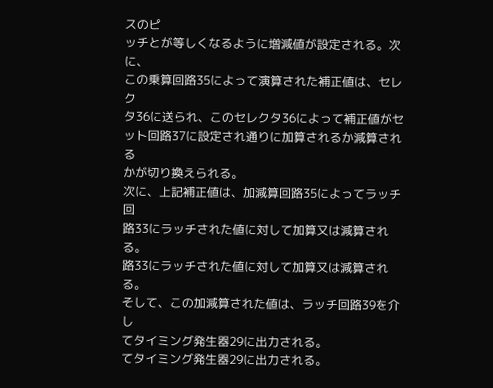スのピ
ッチとが等しくなるように増減値が設定される。次に、
この乗算回路35によって演算された補正値は、セレク
タ36に送られ、このセレクタ36によって補正値がセ
ット回路37に設定され通りに加算されるか減算される
かが切り換えられる。
次に、上記補正値は、加減算回路35によってラッチ回
路33にラッチされた値に対して加算又は減算される。
路33にラッチされた値に対して加算又は減算される。
そして、この加減算された値は、ラッチ回路39を介し
てタイミング発生器29に出力される。
てタイミング発生器29に出力される。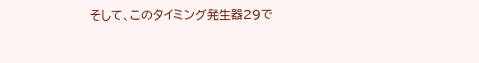そして、このタイミング発生器29で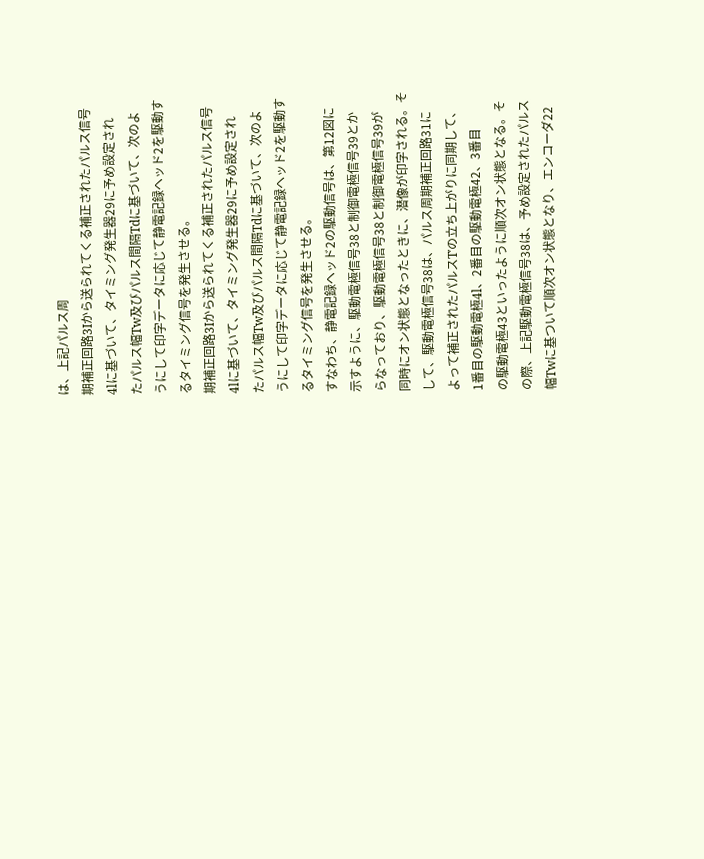は、上記パルス周
期補正回路3Iから送られてくる補正されたパルス信号
4lに基づいて、タイミング発生器29に予め設定され
たパルス幅Tw及びパルス間隔Tdに基づいて、次のよ
うにして印字データに応じて静電記録ヘッド2を駆動す
るタイミング信号を発生させる。
期補正回路3Iから送られてくる補正されたパルス信号
4lに基づいて、タイミング発生器29に予め設定され
たパルス幅Tw及びパルス間隔Tdに基づいて、次のよ
うにして印字データに応じて静電記録ヘッド2を駆動す
るタイミング信号を発生させる。
すなわち、静電記録ヘッド2の駆動信号は、第12図に
示すように、駆動電極信号38と制御電極信号39とか
らなっており、駆動電極信号38と制御電極信号39が
同時にオン状態となったときに、潜像が印字される。そ
して、駆動電極信号38は、パルス周期補正回路31に
よって補正されたパルスT′の立ち上がりに同期して、
1番目の駆動電極4l、2番目の駆動電極42、3番目
の駆動電極43といったように順次オン状態となる。そ
の際、上記駆動電極信号38は、予め設定されたパルス
幅Twに基ついて順次オン状態となり、エンコーダ22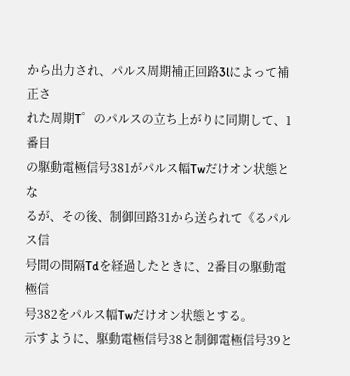から出力され、パルス周期補正回路3lによって補正さ
れた周期T゜のパルスの立ち上がりに同期して、1番目
の駆動電極信号381がパルス幅Twだけオン状態とな
るが、その後、制御回路31から送られて《るパルス信
号間の間隔Tdを経過したときに、2番目の駆動電極信
号382をパルス幅Twだけオン状態とする。
示すように、駆動電極信号38と制御電極信号39と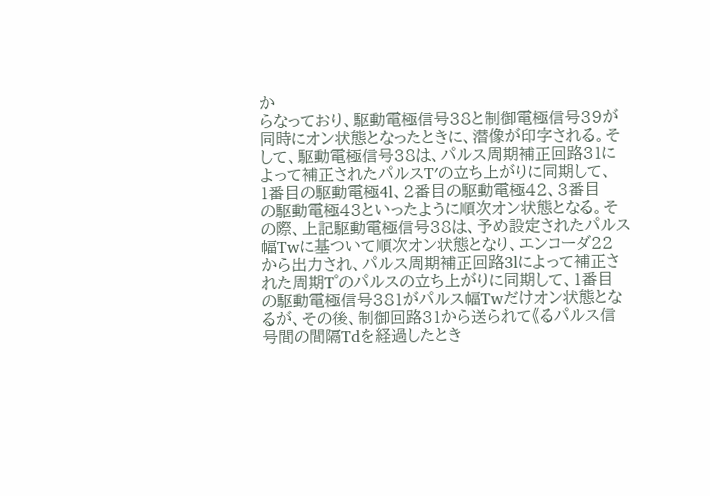か
らなっており、駆動電極信号38と制御電極信号39が
同時にオン状態となったときに、潜像が印字される。そ
して、駆動電極信号38は、パルス周期補正回路31に
よって補正されたパルスT′の立ち上がりに同期して、
1番目の駆動電極4l、2番目の駆動電極42、3番目
の駆動電極43といったように順次オン状態となる。そ
の際、上記駆動電極信号38は、予め設定されたパルス
幅Twに基ついて順次オン状態となり、エンコーダ22
から出力され、パルス周期補正回路3lによって補正さ
れた周期T゜のパルスの立ち上がりに同期して、1番目
の駆動電極信号381がパルス幅Twだけオン状態とな
るが、その後、制御回路31から送られて《るパルス信
号間の間隔Tdを経過したとき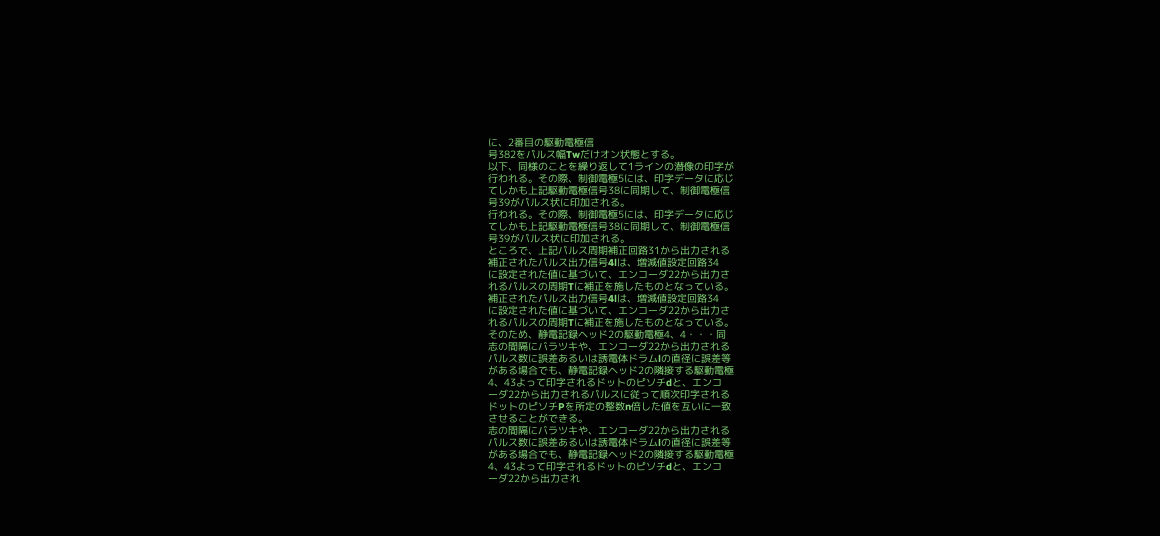に、2番目の駆動電極信
号382をパルス幅Twだけオン状態とする。
以下、同様のことを繰り返して1ラインの潜像の印字が
行われる。その際、制御電極5には、印字データに応じ
てしかも上記駆動電極信号38に同期して、制御電極信
号39がパルス状に印加される。
行われる。その際、制御電極5には、印字データに応じ
てしかも上記駆動電極信号38に同期して、制御電極信
号39がパルス状に印加される。
ところで、上記パルス周期補正回路31から出力される
補正されたパルス出力信号4lは、増減値設定回路34
に設定された値に基づいて、エンコーダ22から出力さ
れるパルスの周期Tに補正を施したものとなっている。
補正されたパルス出力信号4lは、増減値設定回路34
に設定された値に基づいて、エンコーダ22から出力さ
れるパルスの周期Tに補正を施したものとなっている。
そのため、静電記録ヘッド2の駆動電極4、4・・・同
志の間隔にバラツキや、エンコーダ22から出力される
パルス数に誤差あるいは誘電体ドラムlの直径に誤差等
がある場合でも、静電記録ヘッド2の隣接する駆動電極
4、43よって印字されるドットのピソチdと、エンコ
ーダ22から出力されるパルスに従って順次印字される
ドットのピソチPを所定の整数n倍した値を互いに一致
させることができる。
志の間隔にバラツキや、エンコーダ22から出力される
パルス数に誤差あるいは誘電体ドラムlの直径に誤差等
がある場合でも、静電記録ヘッド2の隣接する駆動電極
4、43よって印字されるドットのピソチdと、エンコ
ーダ22から出力され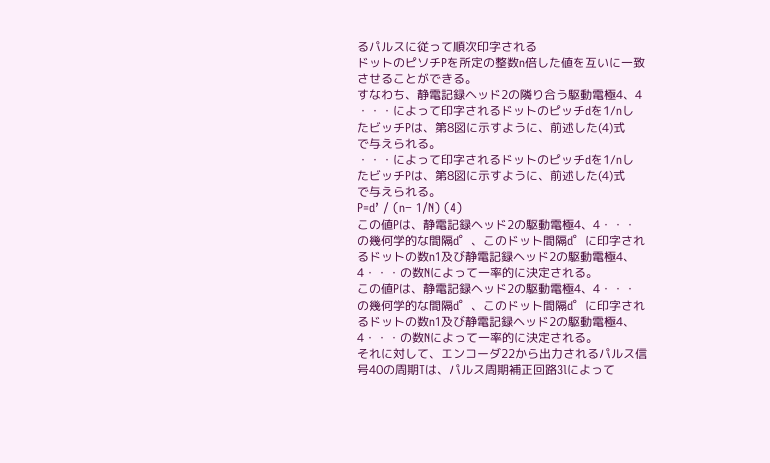るパルスに従って順次印字される
ドットのピソチPを所定の整数n倍した値を互いに一致
させることができる。
すなわち、静電記録ヘッド2の隣り合う駆動電極4、4
・・・によって印字されるドットのピッチdを1/nし
たビッチPは、第8図に示すように、前述した(4)式
で与えられる。
・・・によって印字されるドットのピッチdを1/nし
たビッチPは、第8図に示すように、前述した(4)式
で与えられる。
P=d’ / (n− 1/N) (4)
この値Pは、静電記録ヘッド2の駆動電極4、4・・・
の幾何学的な間隔d゜、このドット間隔d゜に印字され
るドットの数n1及び静電記録ヘッド2の駆動電極4、
4・・・の数Nによって一率的に決定される。
この値Pは、静電記録ヘッド2の駆動電極4、4・・・
の幾何学的な間隔d゜、このドット間隔d゜に印字され
るドットの数n1及び静電記録ヘッド2の駆動電極4、
4・・・の数Nによって一率的に決定される。
それに対して、エンコーダ22から出力されるパルス信
号40の周期Tは、パルス周期補正回路3lによって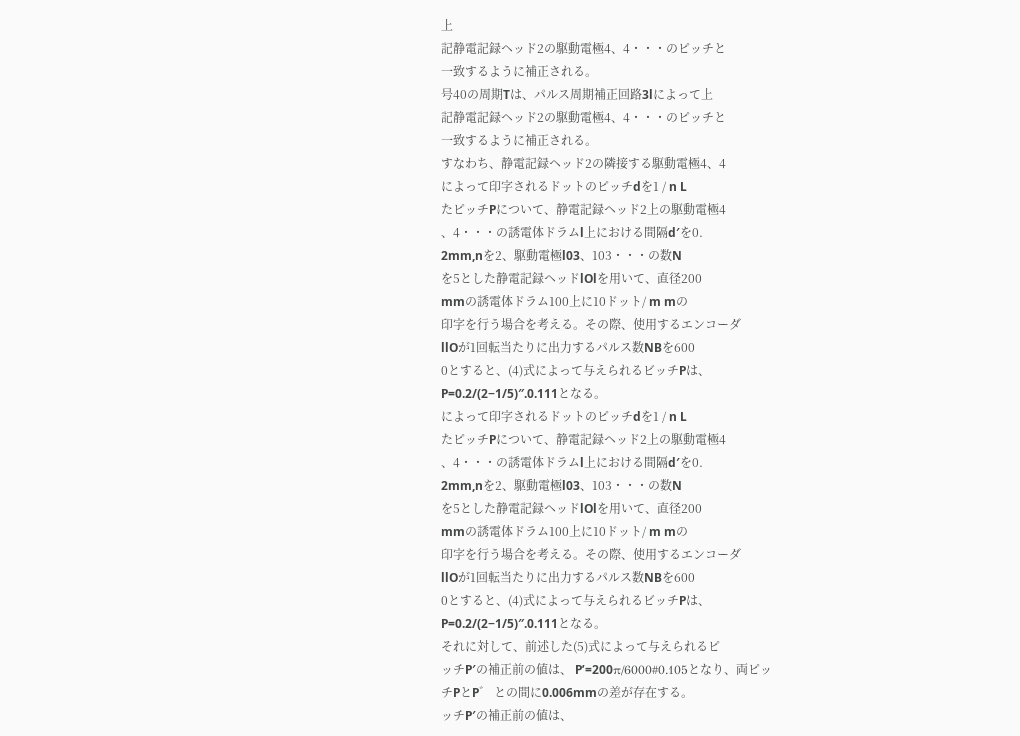上
記静電記録ヘッド2の駆動電極4、4・・・のピッチと
一致するように補正される。
号40の周期Tは、パルス周期補正回路3lによって上
記静電記録ヘッド2の駆動電極4、4・・・のピッチと
一致するように補正される。
すなわち、静電記録ヘッド2の隣接する駆動電極4、4
によって印字されるドットのピッチdを1 / n L
たピッチPについて、静電記録ヘッド2上の駆動電極4
、4・・・の誘電体ドラムl上における間隔d′を0.
2mm,nを2、駆動電極l03、103・・・の数N
を5とした静電記録ヘッドlOlを用いて、直径200
mmの誘電体ドラム100上に10ドット/ m mの
印字を行う場合を考える。その際、使用するエンコーダ
llOが1回転当たりに出力するパルス数NBを600
0とすると、(4)式によって与えられるビッチPは、
P=0.2/(2−1/5)″.0.111となる。
によって印字されるドットのピッチdを1 / n L
たピッチPについて、静電記録ヘッド2上の駆動電極4
、4・・・の誘電体ドラムl上における間隔d′を0.
2mm,nを2、駆動電極l03、103・・・の数N
を5とした静電記録ヘッドlOlを用いて、直径200
mmの誘電体ドラム100上に10ドット/ m mの
印字を行う場合を考える。その際、使用するエンコーダ
llOが1回転当たりに出力するパルス数NBを600
0とすると、(4)式によって与えられるビッチPは、
P=0.2/(2−1/5)″.0.111となる。
それに対して、前述した(5)式によって与えられるピ
ッチP′の補正前の値は、 P’=200π/6000#0.105となり、両ピッ
チPとP゛ との間に0.006mmの差が存在する。
ッチP′の補正前の値は、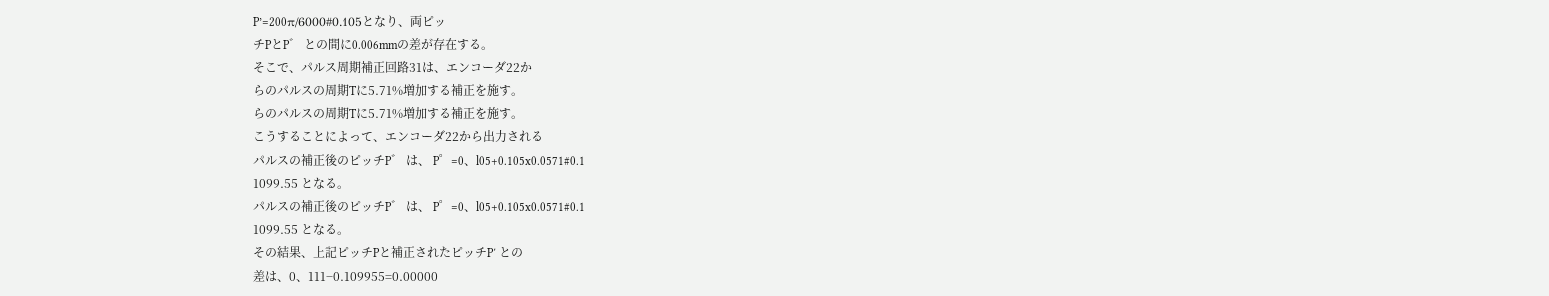P’=200π/6000#0.105となり、両ピッ
チPとP゛ との間に0.006mmの差が存在する。
そこで、パルス周期補正回路31は、エンコーダ22か
らのパルスの周期Tに5.71%増加する補正を施す。
らのパルスの周期Tに5.71%増加する補正を施す。
こうすることによって、エンコーダ22から出力される
パルスの補正後のピッチP゛ は、 P゜=0、l05+0.105x0.0571#0.1
1099.55 となる。
パルスの補正後のピッチP゛ は、 P゜=0、l05+0.105x0.0571#0.1
1099.55 となる。
その結果、上記ピッチPと補正されたピッチP′ との
差は、0、111−0.109955=0.00000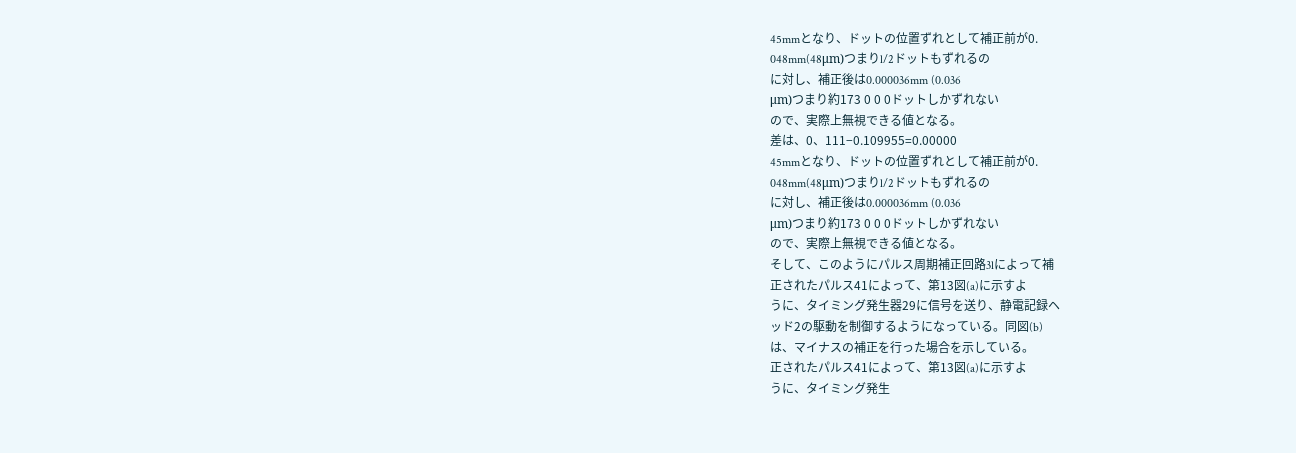45mmとなり、ドットの位置ずれとして補正前が0.
048mm(48μm)つまりl/2ドットもずれるの
に対し、補正後は0.000036mm (0.036
μm)つまり約173 0 0 0ドットしかずれない
ので、実際上無視できる値となる。
差は、0、111−0.109955=0.00000
45mmとなり、ドットの位置ずれとして補正前が0.
048mm(48μm)つまりl/2ドットもずれるの
に対し、補正後は0.000036mm (0.036
μm)つまり約173 0 0 0ドットしかずれない
ので、実際上無視できる値となる。
そして、このようにパルス周期補正回路3lによって補
正されたパルス41によって、第13図(a)に示すよ
うに、タイミング発生器29に信号を送り、静電記録ヘ
ッド2の駆動を制御するようになっている。同図(b)
は、マイナスの補正を行った場合を示している。
正されたパルス41によって、第13図(a)に示すよ
うに、タイミング発生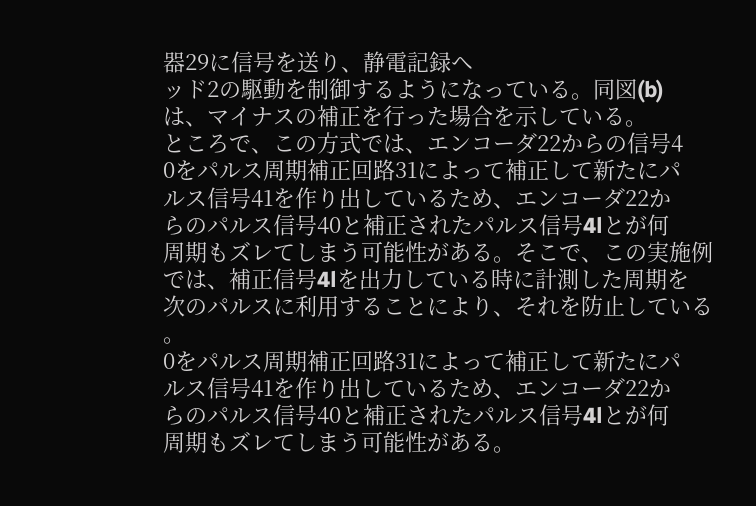器29に信号を送り、静電記録ヘ
ッド2の駆動を制御するようになっている。同図(b)
は、マイナスの補正を行った場合を示している。
ところで、この方式では、エンコーダ22からの信号4
0をパルス周期補正回路31によって補正して新たにパ
ルス信号41を作り出しているため、エンコーダ22か
らのパルス信号40と補正されたパルス信号4lとが何
周期もズレてしまう可能性がある。そこで、この実施例
では、補正信号4lを出力している時に計測した周期を
次のパルスに利用することにより、それを防止している
。
0をパルス周期補正回路31によって補正して新たにパ
ルス信号41を作り出しているため、エンコーダ22か
らのパルス信号40と補正されたパルス信号4lとが何
周期もズレてしまう可能性がある。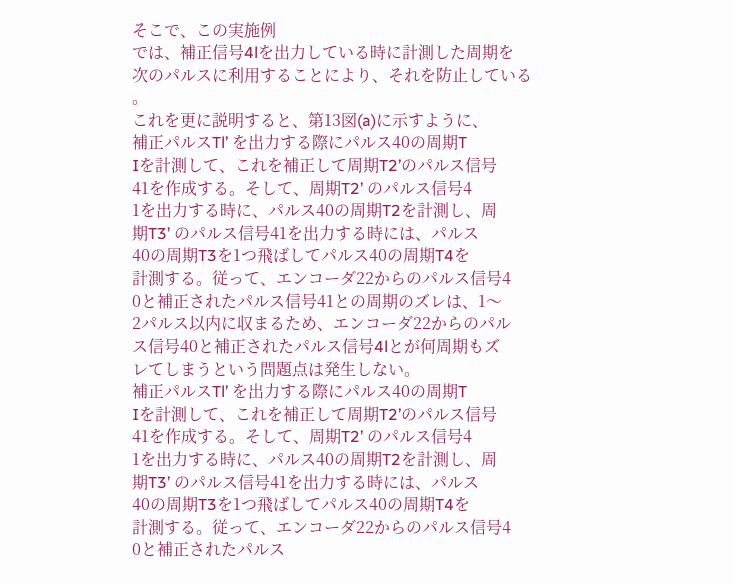そこで、この実施例
では、補正信号4lを出力している時に計測した周期を
次のパルスに利用することにより、それを防止している
。
これを更に説明すると、第13図(a)に示すように、
補正パルスTl’ を出力する際にパルス40の周期T
Iを計測して、これを補正して周期T2’のパルス信号
41を作成する。そして、周期T2’ のパルス信号4
1を出力する時に、パルス40の周期T2を計測し、周
期T3’ のパルス信号41を出力する時には、パルス
40の周期T3を1つ飛ばしてパルス40の周期T4を
計測する。従って、エンコーダ22からのパルス信号4
0と補正されたパルス信号41との周期のズレは、1〜
2パルス以内に収まるため、エンコーダ22からのパル
ス信号40と補正されたパルス信号4lとが何周期もズ
レてしまうという問題点は発生しない。
補正パルスTl’ を出力する際にパルス40の周期T
Iを計測して、これを補正して周期T2’のパルス信号
41を作成する。そして、周期T2’ のパルス信号4
1を出力する時に、パルス40の周期T2を計測し、周
期T3’ のパルス信号41を出力する時には、パルス
40の周期T3を1つ飛ばしてパルス40の周期T4を
計測する。従って、エンコーダ22からのパルス信号4
0と補正されたパルス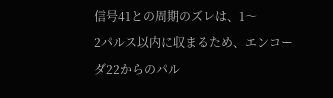信号41との周期のズレは、1〜
2パルス以内に収まるため、エンコーダ22からのパル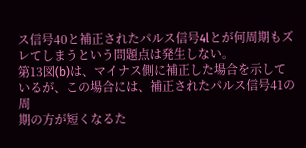ス信号40と補正されたパルス信号4lとが何周期もズ
レてしまうという問題点は発生しない。
第13図(b)は、マイナス側に補正した場合を示して
いるが、この場合には、補正されたパルス信号41の周
期の方が短くなるた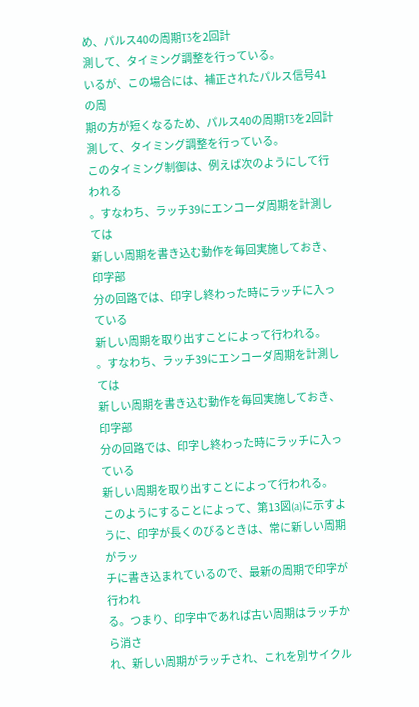め、パルス40の周期T3を2回計
測して、タイミング調整を行っている。
いるが、この場合には、補正されたパルス信号41の周
期の方が短くなるため、パルス40の周期T3を2回計
測して、タイミング調整を行っている。
このタイミング制御は、例えば次のようにして行われる
。すなわち、ラッチ39にエンコーダ周期を計測しては
新しい周期を書き込む動作を毎回実施しておき、印字部
分の回路では、印字し終わった時にラッチに入っている
新しい周期を取り出すことによって行われる。
。すなわち、ラッチ39にエンコーダ周期を計測しては
新しい周期を書き込む動作を毎回実施しておき、印字部
分の回路では、印字し終わった時にラッチに入っている
新しい周期を取り出すことによって行われる。
このようにすることによって、第13図(a)に示すよ
うに、印字が長くのびるときは、常に新しい周期がラッ
チに書き込まれているので、最新の周期で印字が行われ
る。つまり、印字中であれば古い周期はラッチから消さ
れ、新しい周期がラッチされ、これを別サイクル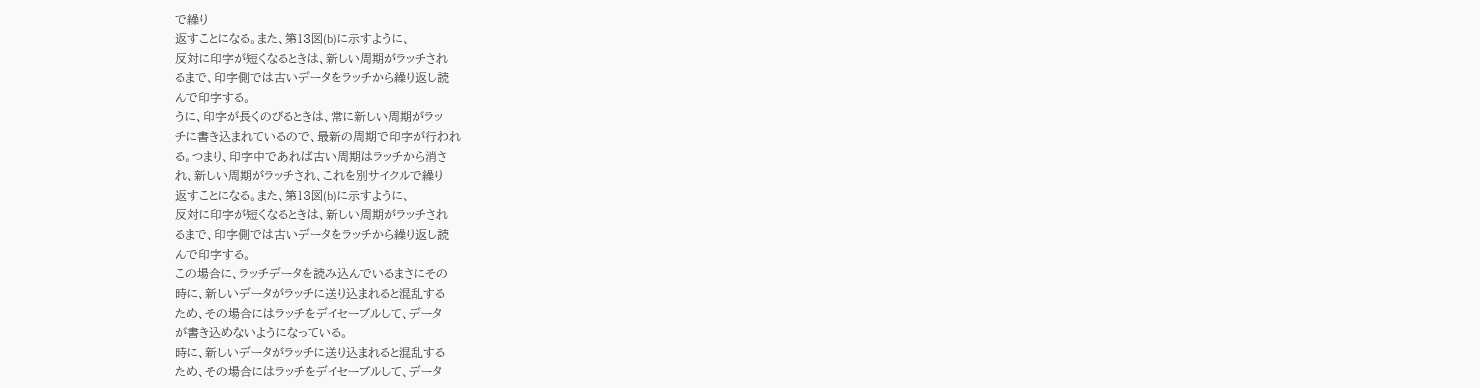で繰り
返すことになる。また、第13図(b)に示すように、
反対に印字が短くなるときは、新しい周期がラッチされ
るまで、印字側では古いデータをラッチから繰り返し読
んで印字する。
うに、印字が長くのびるときは、常に新しい周期がラッ
チに書き込まれているので、最新の周期で印字が行われ
る。つまり、印字中であれば古い周期はラッチから消さ
れ、新しい周期がラッチされ、これを別サイクルで繰り
返すことになる。また、第13図(b)に示すように、
反対に印字が短くなるときは、新しい周期がラッチされ
るまで、印字側では古いデータをラッチから繰り返し読
んで印字する。
この場合に、ラッチデータを読み込んでいるまさにその
時に、新しいデータがラッチに送り込まれると混乱する
ため、その場合にはラッチをデイセーブルして、データ
が書き込めないようになっている。
時に、新しいデータがラッチに送り込まれると混乱する
ため、その場合にはラッチをデイセーブルして、データ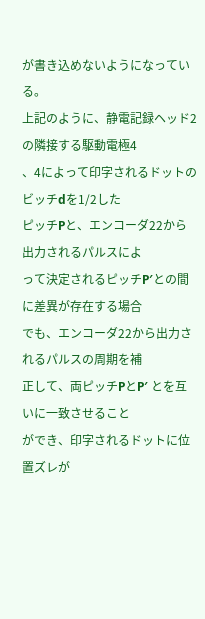が書き込めないようになっている。
上記のように、静電記録ヘッド2の隣接する駆動電極4
、4によって印字されるドットのビッチdを1/2した
ピッチPと、エンコーダ22から出力されるパルスによ
って決定されるピッチP′との間に差異が存在する場合
でも、エンコーダ22から出力されるパルスの周期を補
正して、両ピッチPとP′ とを互いに一致させること
ができ、印字されるドットに位置ズレが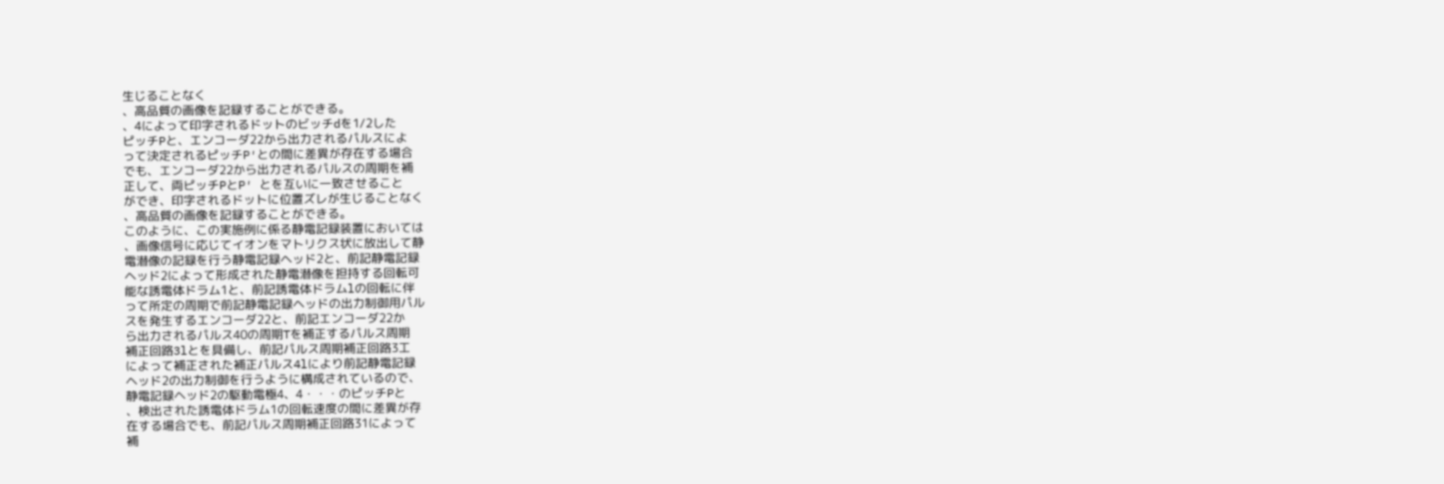生じることなく
、高品質の画像を記録することができる。
、4によって印字されるドットのビッチdを1/2した
ピッチPと、エンコーダ22から出力されるパルスによ
って決定されるピッチP′との間に差異が存在する場合
でも、エンコーダ22から出力されるパルスの周期を補
正して、両ピッチPとP′ とを互いに一致させること
ができ、印字されるドットに位置ズレが生じることなく
、高品質の画像を記録することができる。
このように、この実施例に係る静電記録装置においては
、画像信号に応じてイオンをマトリクス状に放出して静
電潜像の記録を行う静電記録ヘッド2と、前記静電記録
ヘッド2によって形成された静電潜像を担持する回転可
能な誘電体ドラム1と、前記誘電体ドラムlの回転に伴
って所定の周期で前記静電記録ヘッドの出力制御用パル
スを発生するエンコーダ22と、前記エンコーダ22か
ら出力されるパルス40の周期Tを補正するパルス周期
補正回路3lとを具備し、前記パルス周期補正回路3工
によって補正された補正パルス4lにより前記静電記録
ヘッド2の出力制御を行うように構成されているので、
静電記録ヘッド2の駆動電極4、4・・・のピッチPと
、検出された誘電体ドラム1の回転速度の間に差異が存
在する場合でも、前記パルス周期補正回路31によって
補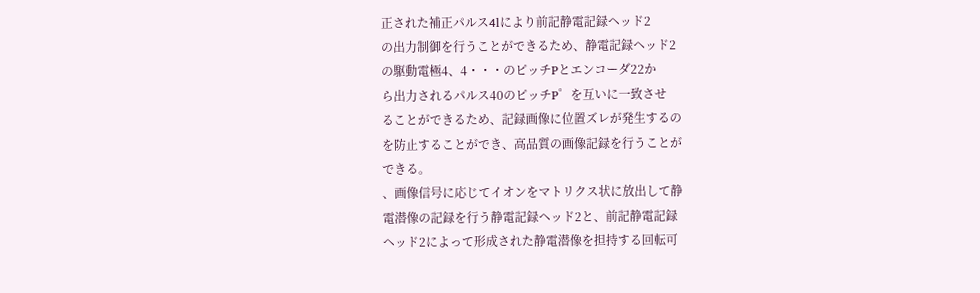正された補正パルス4lにより前記静電記録ヘッド2
の出力制御を行うことができるため、静電記録ヘッド2
の駆動電極4、4・・・のピッチPとエンコーダ22か
ら出力されるパルス40のピッチP゜を互いに一致させ
ることができるため、記録画像に位置ズレが発生するの
を防止することができ、高品質の画像記録を行うことが
できる。
、画像信号に応じてイオンをマトリクス状に放出して静
電潜像の記録を行う静電記録ヘッド2と、前記静電記録
ヘッド2によって形成された静電潜像を担持する回転可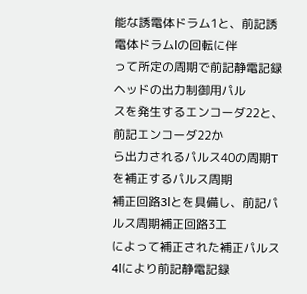能な誘電体ドラム1と、前記誘電体ドラムlの回転に伴
って所定の周期で前記静電記録ヘッドの出力制御用パル
スを発生するエンコーダ22と、前記エンコーダ22か
ら出力されるパルス40の周期Tを補正するパルス周期
補正回路3lとを具備し、前記パルス周期補正回路3工
によって補正された補正パルス4lにより前記静電記録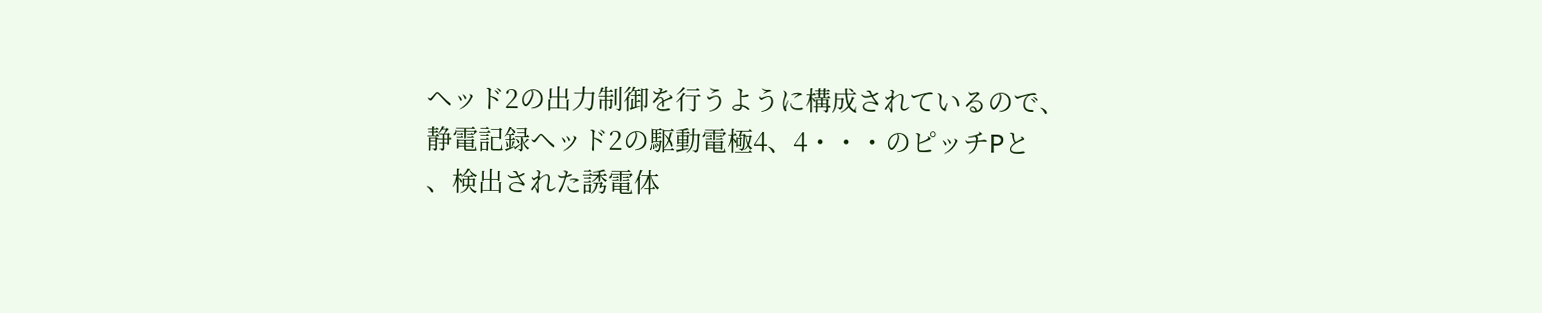ヘッド2の出力制御を行うように構成されているので、
静電記録ヘッド2の駆動電極4、4・・・のピッチPと
、検出された誘電体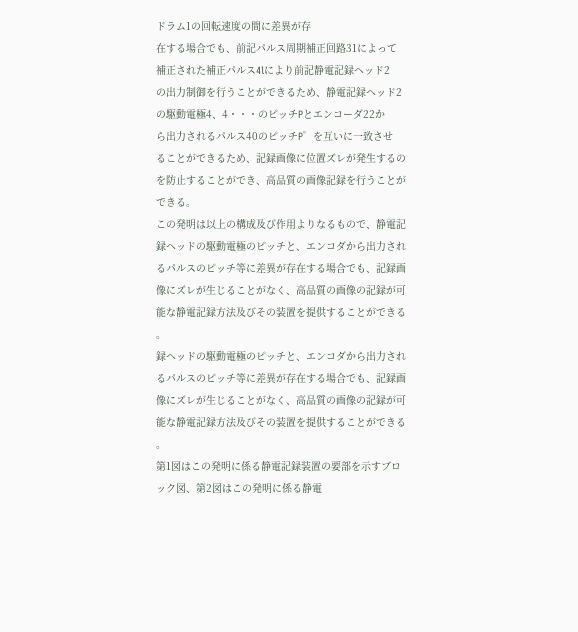ドラム1の回転速度の間に差異が存
在する場合でも、前記パルス周期補正回路31によって
補正された補正パルス4lにより前記静電記録ヘッド2
の出力制御を行うことができるため、静電記録ヘッド2
の駆動電極4、4・・・のピッチPとエンコーダ22か
ら出力されるパルス40のピッチP゜を互いに一致させ
ることができるため、記録画像に位置ズレが発生するの
を防止することができ、高品質の画像記録を行うことが
できる。
この発明は以上の構成及び作用よりなるもので、静電記
録ヘッドの駆動電極のピッチと、エンコダから出力され
るパルスのピッチ等に差異が存在する場合でも、記録画
像にズレが生じることがなく、高品質の画像の記録が可
能な静電記録方法及びその装置を提供することができる
。
録ヘッドの駆動電極のピッチと、エンコダから出力され
るパルスのピッチ等に差異が存在する場合でも、記録画
像にズレが生じることがなく、高品質の画像の記録が可
能な静電記録方法及びその装置を提供することができる
。
第1図はこの発明に係る静電記録装置の要部を示すブロ
ック図、第2図はこの発明に係る静電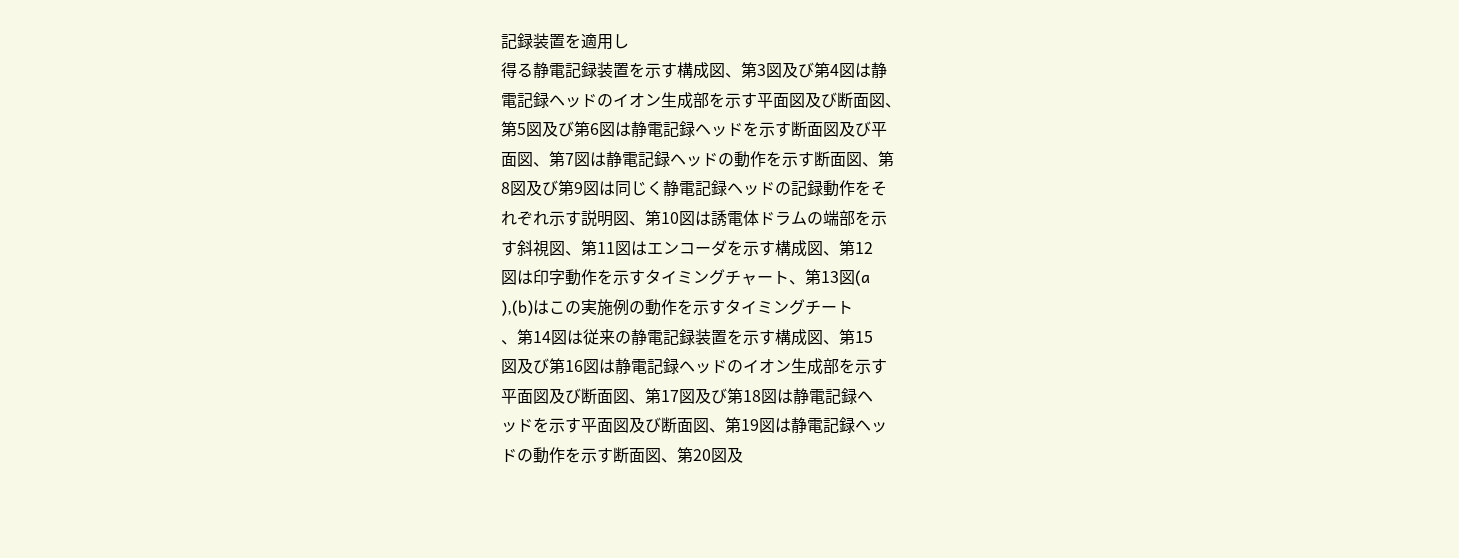記録装置を適用し
得る静電記録装置を示す構成図、第3図及び第4図は静
電記録ヘッドのイオン生成部を示す平面図及び断面図、
第5図及び第6図は静電記録ヘッドを示す断面図及び平
面図、第7図は静電記録ヘッドの動作を示す断面図、第
8図及び第9図は同じく静電記録ヘッドの記録動作をそ
れぞれ示す説明図、第10図は誘電体ドラムの端部を示
す斜視図、第11図はエンコーダを示す構成図、第12
図は印字動作を示すタイミングチャート、第13図(a
),(b)はこの実施例の動作を示すタイミングチート
、第14図は従来の静電記録装置を示す構成図、第15
図及び第16図は静電記録ヘッドのイオン生成部を示す
平面図及び断面図、第17図及び第18図は静電記録ヘ
ッドを示す平面図及び断面図、第19図は静電記録ヘッ
ドの動作を示す断面図、第20図及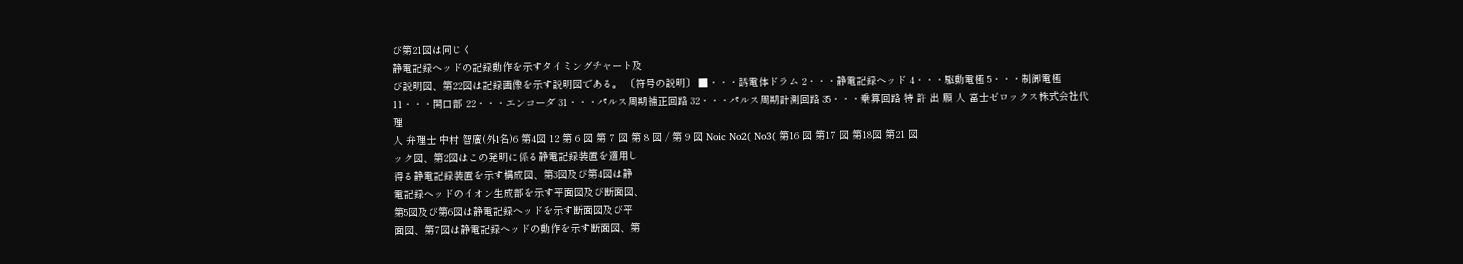び第21図は同じく
静電記録ヘッドの記録動作を示すタイミングチャート及
び説明図、第22図は記録画像を示す説明図である。 〔符号の説明〕 ■・・・誘電体ドラム 2・・・静電記録ヘッド 4・・・駆動電極 5・・・制御電極 11・・・開口部 22・・・エンコーダ 31・・・パルス周期補正回路 32・・・パルス周期計測回路 35・・・乗算回路 特 許 出 願 人 富士ゼロックス株式会社代 理
人 弁理士 中村 智廣(外l名)6 第4図 12 第 6 図 第 7 図 第 8 図 / 第 9 図 Noic No2( No3( 第16 図 第17 図 第18図 第21 図
ック図、第2図はこの発明に係る静電記録装置を適用し
得る静電記録装置を示す構成図、第3図及び第4図は静
電記録ヘッドのイオン生成部を示す平面図及び断面図、
第5図及び第6図は静電記録ヘッドを示す断面図及び平
面図、第7図は静電記録ヘッドの動作を示す断面図、第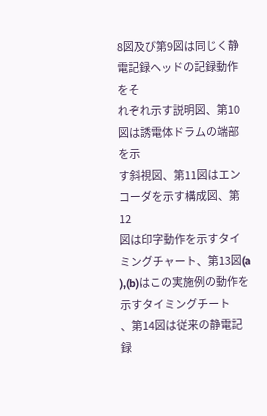8図及び第9図は同じく静電記録ヘッドの記録動作をそ
れぞれ示す説明図、第10図は誘電体ドラムの端部を示
す斜視図、第11図はエンコーダを示す構成図、第12
図は印字動作を示すタイミングチャート、第13図(a
),(b)はこの実施例の動作を示すタイミングチート
、第14図は従来の静電記録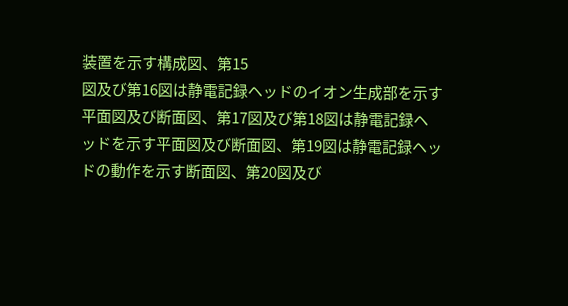装置を示す構成図、第15
図及び第16図は静電記録ヘッドのイオン生成部を示す
平面図及び断面図、第17図及び第18図は静電記録ヘ
ッドを示す平面図及び断面図、第19図は静電記録ヘッ
ドの動作を示す断面図、第20図及び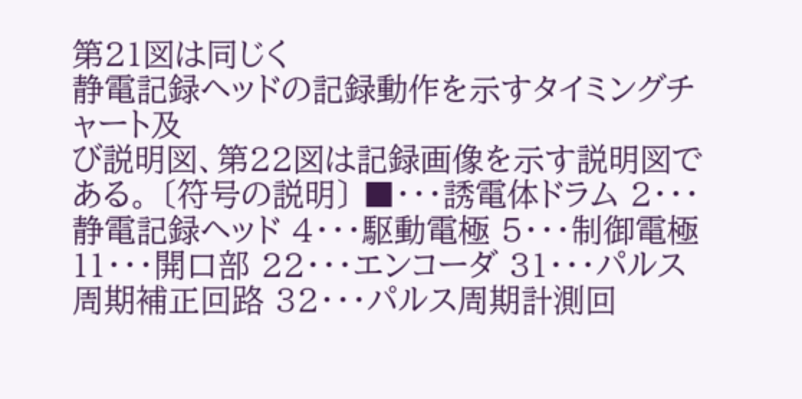第21図は同じく
静電記録ヘッドの記録動作を示すタイミングチャート及
び説明図、第22図は記録画像を示す説明図である。 〔符号の説明〕 ■・・・誘電体ドラム 2・・・静電記録ヘッド 4・・・駆動電極 5・・・制御電極 11・・・開口部 22・・・エンコーダ 31・・・パルス周期補正回路 32・・・パルス周期計測回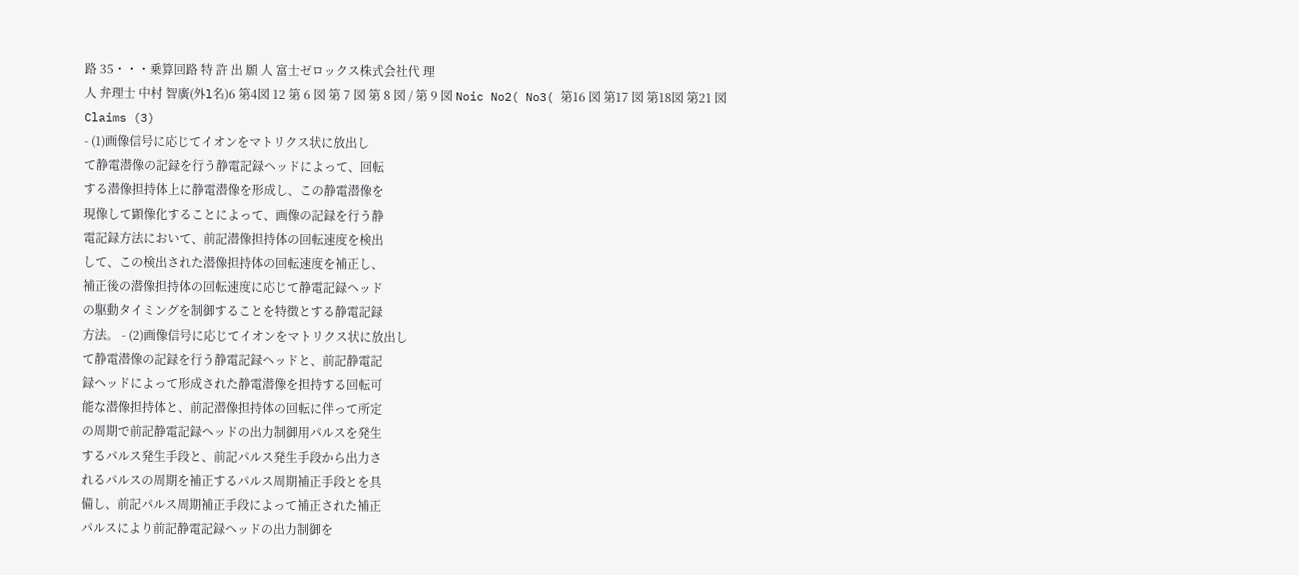路 35・・・乗算回路 特 許 出 願 人 富士ゼロックス株式会社代 理
人 弁理士 中村 智廣(外l名)6 第4図 12 第 6 図 第 7 図 第 8 図 / 第 9 図 Noic No2( No3( 第16 図 第17 図 第18図 第21 図
Claims (3)
- (1)画像信号に応じてイオンをマトリクス状に放出し
て静電潜像の記録を行う静電記録ヘッドによって、回転
する潜像担持体上に静電潜像を形成し、この静電潜像を
現像して顕像化することによって、画像の記録を行う静
電記録方法において、前記潜像担持体の回転速度を検出
して、この検出された潜像担持体の回転速度を補正し、
補正後の潜像担持体の回転速度に応じて静電記録ヘッド
の駆動タイミングを制御することを特徴とする静電記録
方法。 - (2)画像信号に応じてイオンをマトリクス状に放出し
て静電潜像の記録を行う静電記録ヘッドと、前記静電記
録ヘッドによって形成された静電潜像を担持する回転可
能な潜像担持体と、前記潜像担持体の回転に伴って所定
の周期で前記静電記録ヘッドの出力制御用パルスを発生
するパルス発生手段と、前記パルス発生手段から出力さ
れるパルスの周期を補正するパルス周期補正手段とを具
備し、前記パルス周期補正手段によって補正された補正
パルスにより前記静電記録ヘッドの出力制御を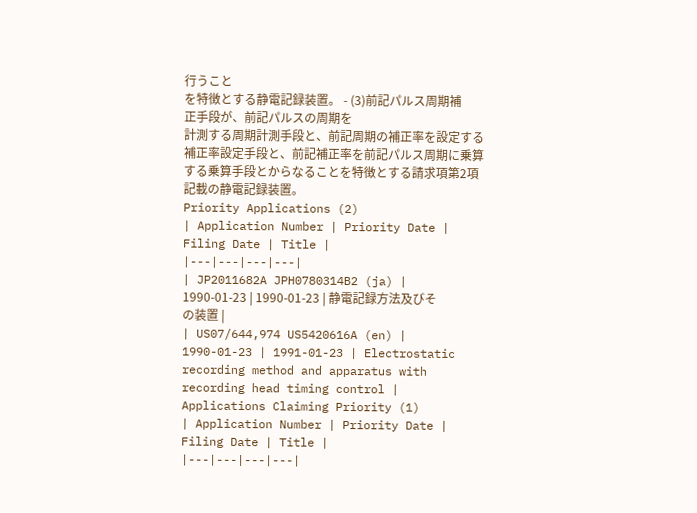行うこと
を特徴とする静電記録装置。 - (3)前記パルス周期補正手段が、前記パルスの周期を
計測する周期計測手段と、前記周期の補正率を設定する
補正率設定手段と、前記補正率を前記パルス周期に乗算
する乗算手段とからなることを特徴とする請求項第2項
記載の静電記録装置。
Priority Applications (2)
| Application Number | Priority Date | Filing Date | Title |
|---|---|---|---|
| JP2011682A JPH0780314B2 (ja) | 1990-01-23 | 1990-01-23 | 静電記録方法及びその装置 |
| US07/644,974 US5420616A (en) | 1990-01-23 | 1991-01-23 | Electrostatic recording method and apparatus with recording head timing control |
Applications Claiming Priority (1)
| Application Number | Priority Date | Filing Date | Title |
|---|---|---|---|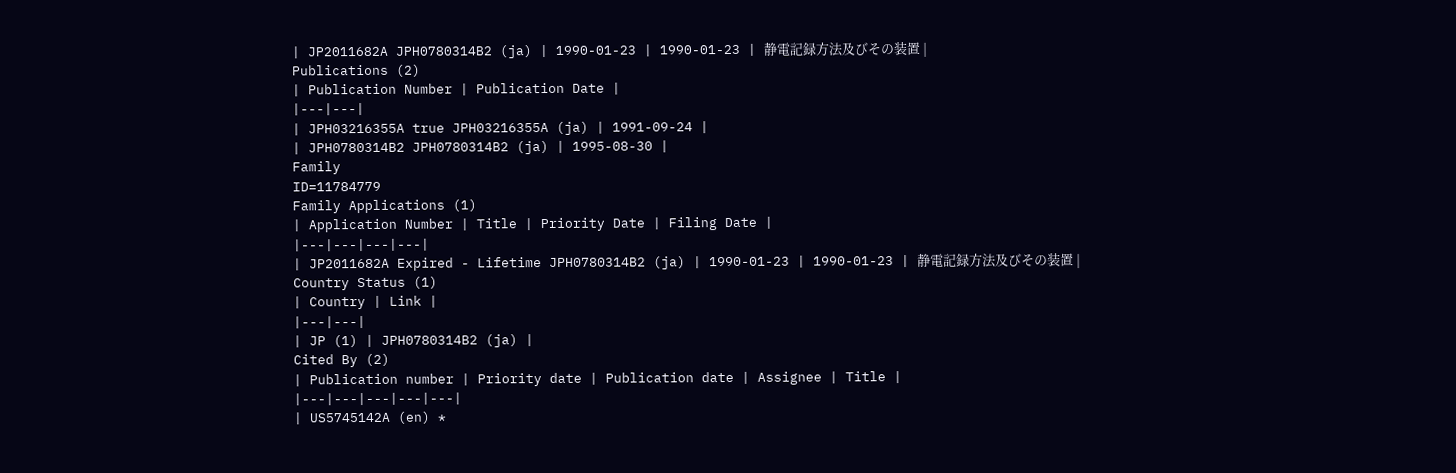| JP2011682A JPH0780314B2 (ja) | 1990-01-23 | 1990-01-23 | 静電記録方法及びその装置 |
Publications (2)
| Publication Number | Publication Date |
|---|---|
| JPH03216355A true JPH03216355A (ja) | 1991-09-24 |
| JPH0780314B2 JPH0780314B2 (ja) | 1995-08-30 |
Family
ID=11784779
Family Applications (1)
| Application Number | Title | Priority Date | Filing Date |
|---|---|---|---|
| JP2011682A Expired - Lifetime JPH0780314B2 (ja) | 1990-01-23 | 1990-01-23 | 静電記録方法及びその装置 |
Country Status (1)
| Country | Link |
|---|---|
| JP (1) | JPH0780314B2 (ja) |
Cited By (2)
| Publication number | Priority date | Publication date | Assignee | Title |
|---|---|---|---|---|
| US5745142A (en) *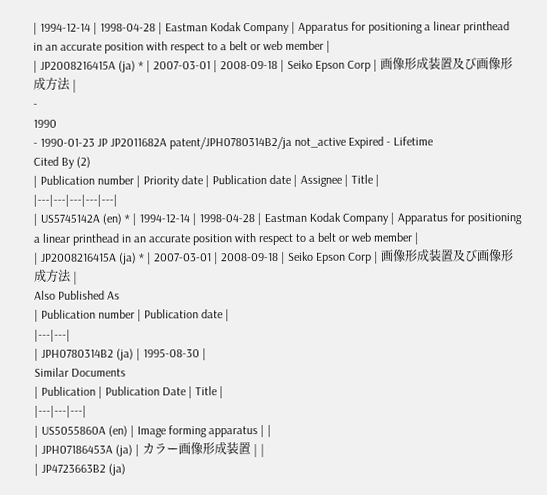| 1994-12-14 | 1998-04-28 | Eastman Kodak Company | Apparatus for positioning a linear printhead in an accurate position with respect to a belt or web member |
| JP2008216415A (ja) * | 2007-03-01 | 2008-09-18 | Seiko Epson Corp | 画像形成装置及び画像形成方法 |
-
1990
- 1990-01-23 JP JP2011682A patent/JPH0780314B2/ja not_active Expired - Lifetime
Cited By (2)
| Publication number | Priority date | Publication date | Assignee | Title |
|---|---|---|---|---|
| US5745142A (en) * | 1994-12-14 | 1998-04-28 | Eastman Kodak Company | Apparatus for positioning a linear printhead in an accurate position with respect to a belt or web member |
| JP2008216415A (ja) * | 2007-03-01 | 2008-09-18 | Seiko Epson Corp | 画像形成装置及び画像形成方法 |
Also Published As
| Publication number | Publication date |
|---|---|
| JPH0780314B2 (ja) | 1995-08-30 |
Similar Documents
| Publication | Publication Date | Title |
|---|---|---|
| US5055860A (en) | Image forming apparatus | |
| JPH07186453A (ja) | カラー画像形成装置 | |
| JP4723663B2 (ja)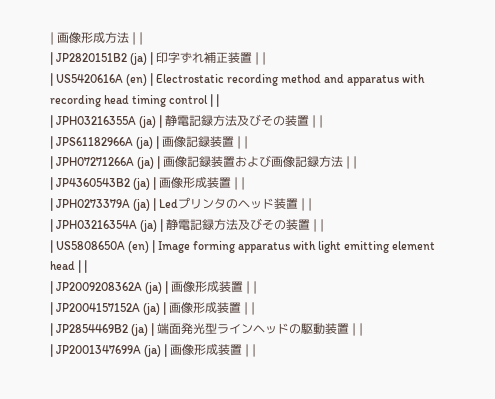| 画像形成方法 | |
| JP2820151B2 (ja) | 印字ずれ補正装置 | |
| US5420616A (en) | Electrostatic recording method and apparatus with recording head timing control | |
| JPH03216355A (ja) | 静電記録方法及びその装置 | |
| JPS61182966A (ja) | 画像記録装置 | |
| JPH07271266A (ja) | 画像記録装置および画像記録方法 | |
| JP4360543B2 (ja) | 画像形成装置 | |
| JPH0273379A (ja) | Ledプリンタのヘッド装置 | |
| JPH03216354A (ja) | 静電記録方法及びその装置 | |
| US5808650A (en) | Image forming apparatus with light emitting element head | |
| JP2009208362A (ja) | 画像形成装置 | |
| JP2004157152A (ja) | 画像形成装置 | |
| JP2854469B2 (ja) | 端面発光型ラインヘッドの駆動装置 | |
| JP2001347699A (ja) | 画像形成装置 | |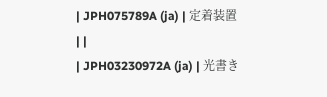| JPH075789A (ja) | 定着装置 | |
| JPH03230972A (ja) | 光書き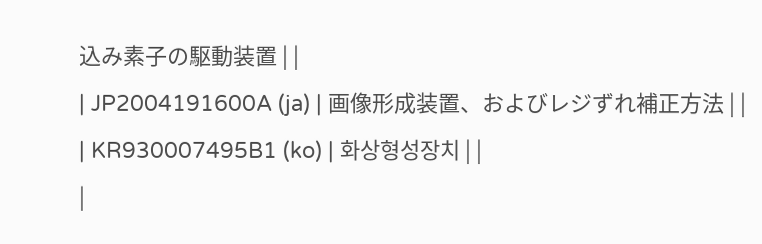込み素子の駆動装置 | |
| JP2004191600A (ja) | 画像形成装置、およびレジずれ補正方法 | |
| KR930007495B1 (ko) | 화상형성장치 | |
|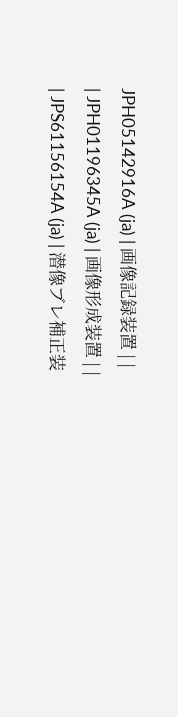JPH05142916A (ja) | 画像記録装置 | |
| JPH01196345A (ja) | 画像形成装置 | |
| JPS61156154A (ja) | 潜像ブレ補正装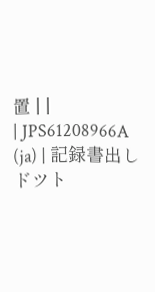置 | |
| JPS61208966A (ja) | 記録書出しドツト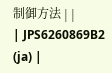制御方法 | |
| JPS6260869B2 (ja) |